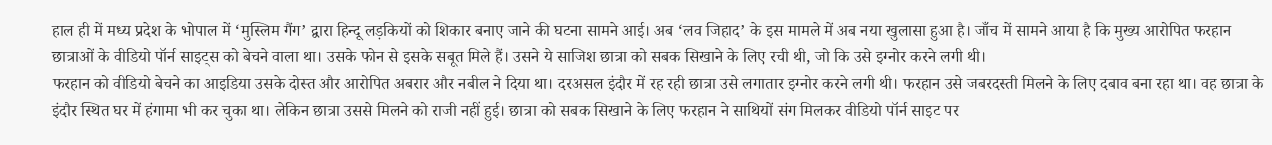हाल ही में मध्य प्रदेश के भोपाल में ‘मुस्लिम गैंग’ द्वारा हिन्दू लड़कियों को शिकार बनाए जाने की घटना सामने आई। अब ‘लव जिहाद’ के इस मामले में अब नया खुलासा हुआ है। जाँच में सामने आया है कि मुख्य आरोपित फरहान छात्राओं के वीडियो पॉर्न साइट्स को बेचने वाला था। उसके फोन से इसके सबूत मिले हैं। उसने ये साजिश छात्रा को सबक सिखाने के लिए रची थी, जो कि उसे इग्नोर करने लगी थी।
फरहान को वीडियो बेचने का आइडिया उसके दोस्त और आरोपित अबरार और नबील ने दिया था। दरअसल इंदौर में रह रही छात्रा उसे लगातार इग्नोर करने लगी थी। फरहान उसे जबरदस्ती मिलने के लिए दबाव बना रहा था। वह छात्रा के इंदौर स्थित घर में हंगामा भी कर चुका था। लेकिन छात्रा उससे मिलने को राजी नहीं हुई। छात्रा को सबक सिखाने के लिए फरहान ने साथियों संग मिलकर वीडियो पॉर्न साइट पर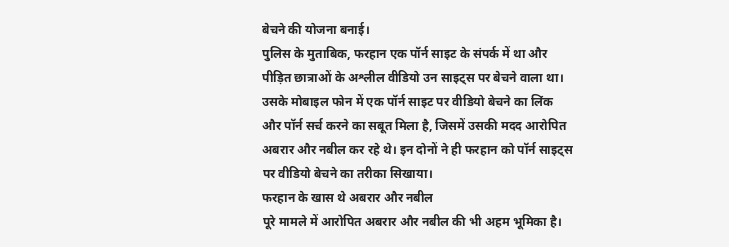बेचने की योजना बनाई।
पुलिस के मुताबिक, फरहान एक पॉर्न साइट के संपर्क में था और पीड़ित छात्राओं के अश्लील वीडियो उन साइट्स पर बेचने वाला था। उसके मोबाइल फोन में एक पॉर्न साइट पर वीडियो बेचने का लिंक और पॉर्न सर्च करने का सबूत मिला है, जिसमें उसकी मदद आरोपित अबरार और नबील कर रहे थे। इन दोनों ने ही फरहान को पॉर्न साइट्स पर वीडियो बेचने का तरीका सिखाया।
फरहान के खास थे अबरार और नबील
पूरे मामले में आरोपित अबरार और नबील की भी अहम भूमिका है।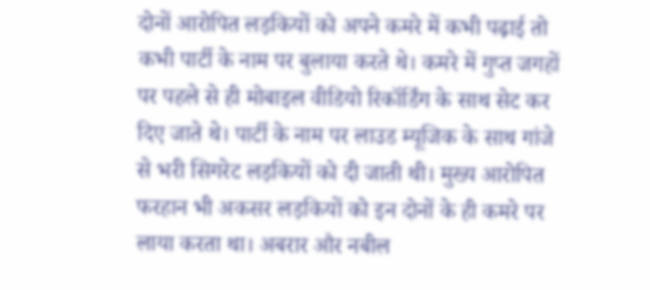दोनों आरोपित लड़कियों को अपने कमरे में कभी पढ़ाई तो कभी पार्टी के नाम पर बुलाया करते थे। कमरे में गुप्त जगहों पर पहले से ही मोबाइल वीडियो रिकॉर्डिंग के साथ सेट कर दिए जाते थे। पार्टी के नाम पर लाउड म्यूजिक के साथ गांजे से भरी सिगरेट लड़कियों को दी जाती थी। मुख्य आरोपित फरहान भी अकसर लड़कियों को इन दोनों के ही कमरे पर लाया करता था। अबरार और नबील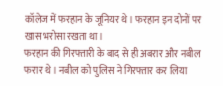कॉलेज में फरहान के जूनियर थे। फरहान इन दोनों पर खास भरोसा रखता था।
फरहान की गिरफ्तारी के बाद से ही अबरार और नबील फरार थे। नबील को पुलिस ने गिरफ्तार कर लिया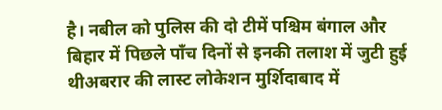है। नबील को पुलिस की दो टीमें पश्चिम बंगाल और बिहार में पिछले पाँच दिनों से इनकी तलाश में जुटी हुई थीअबरार की लास्ट लोकेशन मुर्शिदाबाद में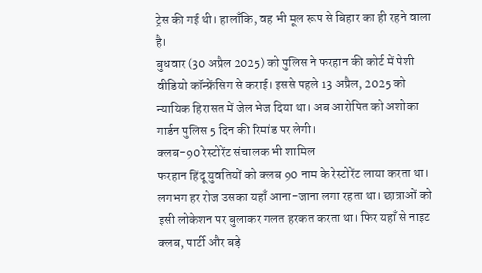ट्रेस की गई थी। हालाँकि, वह भी मूल रूप से बिहार का ही रहने वाला है।
बुधवार (30 अप्रैल 2025) को पुलिस ने फरहान की कोर्ट में पेशी वीडियो कॉन्फ्रेंसिग से कराई। इससे पहले 13 अप्रैल, 2025 को न्यायिक हिरासत में जेल भेज दिया था। अब आरोपित को अशोका गार्डन पुलिस 5 दिन की रिमांड पर लेगी।
क्लब-90 रेस्टोरेंट संचालक भी शामिल
फरहान हिंदू युवतियों को क्लब 90 नाम के रेस्टोरेंट लाया करता था। लगभग हर रोज उसका यहाँ आना-जाना लगा रहता था। छात्राओं को इसी लोकेशन पर बुलाकर गलत हरकत करता था। फिर यहाँ से नाइट क्लब, पार्टी और बड़े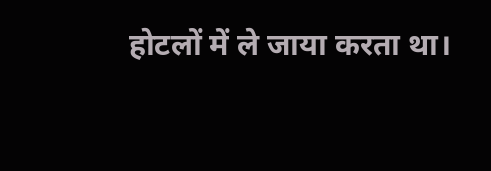होटलों में ले जाया करता था।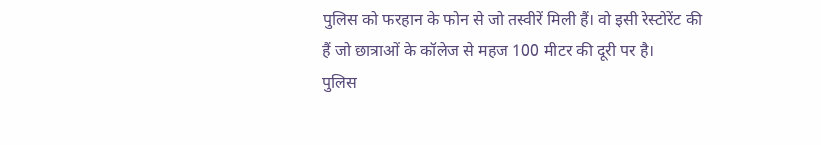पुलिस को फरहान के फोन से जो तस्वीरें मिली हैं। वो इसी रेस्टोरेंट की हैं जो छात्राओं के कॉलेज से महज 100 मीटर की दूरी पर है।
पुलिस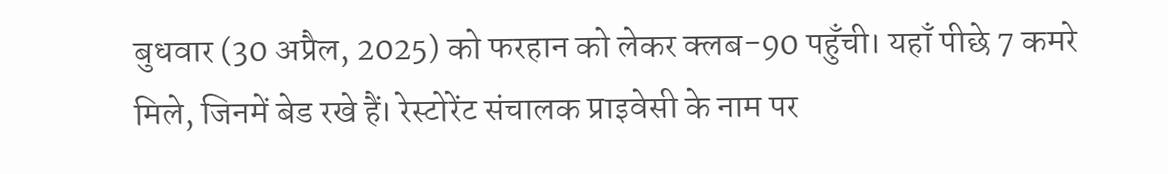बुधवार (30 अप्रैल, 2025) को फरहान को लेकर क्लब-90 पहुँची। यहाँ पीछे 7 कमरे मिले, जिनमें बेड रखे हैं। रेस्टोरेंट संचालक प्राइवेसी के नाम पर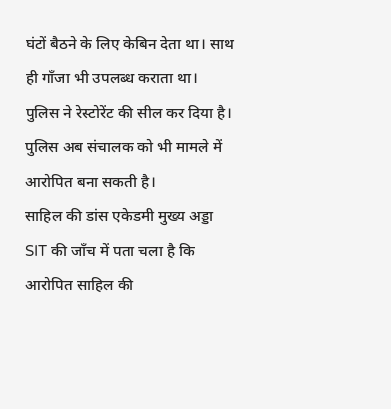घंटों बैठने के लिए केबिन देता था। साथ ही गाँजा भी उपलब्ध कराता था। पुलिस ने रेस्टोरेंट की सील कर दिया है। पुलिस अब संचालक को भी मामले में आरोपित बना सकती है।
साहिल की डांस एकेडमी मुख्य अड्डा
SIT की जाँच में पता चला है कि आरोपित साहिल की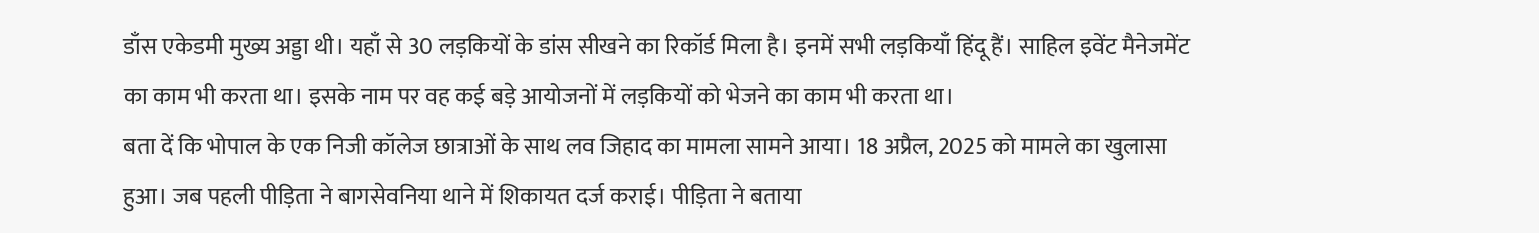डाँस एकेडमी मुख्य अड्डा थी। यहाँ से 30 लड़कियों के डांस सीखने का रिकॉर्ड मिला है। इनमें सभी लड़कियाँ हिंदू हैं। साहिल इवेंट मैनेजमेंट का काम भी करता था। इसके नाम पर वह कई बड़े आयोजनों में लड़कियों को भेजने का काम भी करता था।
बता दें कि भोपाल के एक निजी कॉलेज छात्राओं के साथ लव जिहाद का मामला सामने आया। 18 अप्रैल, 2025 को मामले का खुलासा हुआ। जब पहली पीड़िता ने बागसेवनिया थाने में शिकायत दर्ज कराई। पीड़िता ने बताया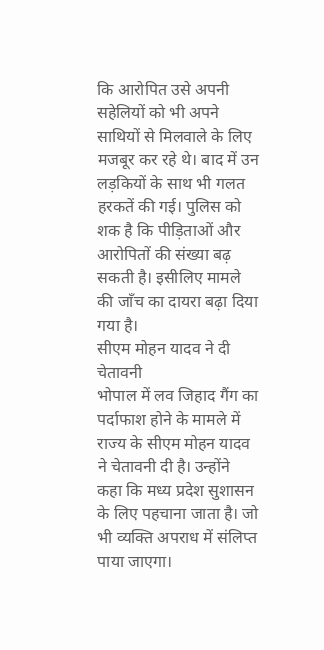कि आरोपित उसे अपनी सहेलियों को भी अपने साथियों से मिलवाले के लिए मजबूर कर रहे थे। बाद में उन लड़कियों के साथ भी गलत हरकतें की गई। पुलिस को शक है कि पीड़िताओं और आरोपितों की संख्या बढ़ सकती है। इसीलिए मामले की जाँच का दायरा बढ़ा दिया गया है।
सीएम मोहन यादव ने दी चेतावनी
भोपाल में लव जिहाद गैंग का पर्दाफाश होने के मामले में राज्य के सीएम मोहन यादव ने चेतावनी दी है। उन्होंने कहा कि मध्य प्रदेश सुशासन के लिए पहचाना जाता है। जो भी व्यक्ति अपराध में संलिप्त पाया जाएगा।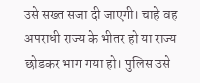उसे सख्त सजा दी जाएगी। चाहे वह अपराधी राज्य के भीतर हो या राज्य छोडकर भाग गया हो। पुलिस उसे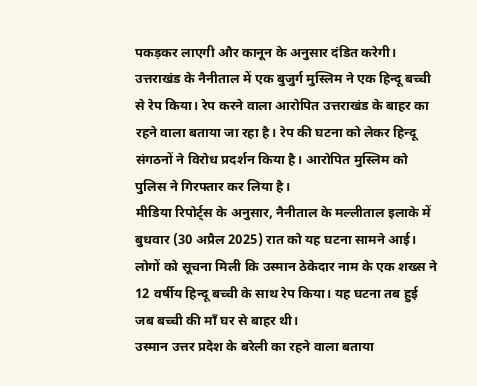पकड़कर लाएगी और कानून के अनुसार दंडित करेगी।
उत्तराखंड के नैनीताल में एक बुजुर्ग मुस्लिम ने एक हिन्दू बच्ची से रेप किया। रेप करने वाला आरोपित उत्तराखंड के बाहर का रहने वाला बताया जा रहा है। रेप की घटना को लेकर हिन्दू संगठनों ने विरोध प्रदर्शन किया है। आरोपित मुस्लिम को पुलिस ने गिरफ्तार कर लिया है।
मीडिया रिपोर्ट्स के अनुसार, नैनीताल के मल्लीताल इलाके में बुधवार (30 अप्रैल 2025) रात को यह घटना सामने आई। लोगों को सूचना मिली कि उस्मान ठेकेदार नाम के एक शख्स ने 12 वर्षीय हिन्दू बच्ची के साथ रेप किया। यह घटना तब हुई जब बच्ची की माँ घर से बाहर थी।
उस्मान उत्तर प्रदेश के बरेली का रहने वाला बताया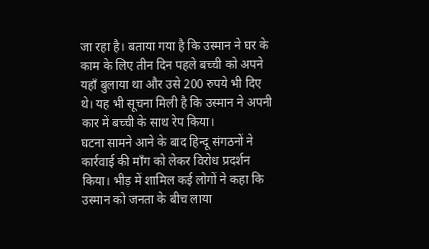जा रहा है। बताया गया है कि उस्मान ने घर के काम के लिए तीन दिन पहले बच्ची को अपने यहाँ बुलाया था और उसे 200 रुपये भी दिए थे। यह भी सूचना मिली है कि उस्मान ने अपनी कार में बच्ची के साथ रेप किया।
घटना सामने आने के बाद हिन्दू संगठनों ने कार्रवाई की माँग को लेकर विरोध प्रदर्शन किया। भीड़ में शामिल कई लोगों ने कहा कि उस्मान को जनता के बीच लाया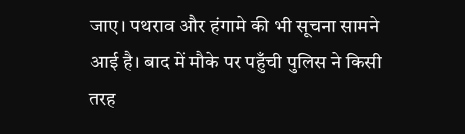जाए। पथराव और हंगामे की भी सूचना सामने आई है। बाद में मौके पर पहुँची पुलिस ने किसी तरह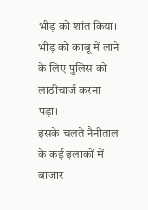भीड़ को शांत किया। भीड़ को काबू में लाने के लिए पुलिस को लाठीचार्ज करना पड़ा।
इसके चलते नैनीताल के कई इलाकों में बाजार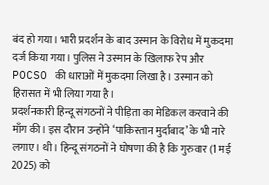बंद हो गया। भारी प्रदर्शन के बाद उस्मान के विरोध में मुकदमा दर्ज किया गया। पुलिस ने उस्मान के खिलाफ रेप और POCSO की धाराओं में मुकदमा लिखा है। उस्मान को हिरासत में भी लिया गया है।
प्रदर्शनकारी हिन्दू संगठनों ने पीड़िता का मेडिकल करवाने की माँग की। इस दौरान उन्होंने ‘पाकिस्तान मुर्दाबाद’ के भी नारे लगाए। थी। हिन्दू संगठनों ने घोषणा की है कि गुरुवार (1 मई 2025) को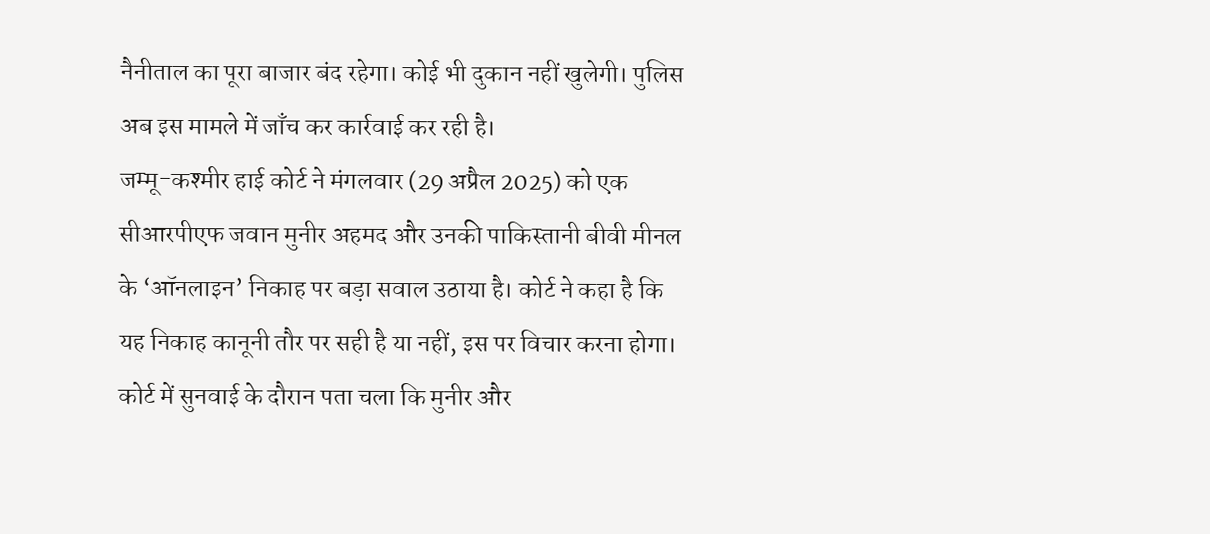नैनीताल का पूरा बाजार बंद रहेगा। कोई भी दुकान नहीं खुलेगी। पुलिस अब इस मामले में जाँच कर कार्रवाई कर रही है।
जम्मू-कश्मीर हाई कोर्ट ने मंगलवार (29 अप्रैल 2025) को एक सीआरपीएफ जवान मुनीर अहमद और उनकी पाकिस्तानी बीवी मीनल के ‘ऑनलाइन’ निकाह पर बड़ा सवाल उठाया है। कोर्ट ने कहा है कि यह निकाह कानूनी तौर पर सही है या नहीं, इस पर विचार करना होगा।
कोर्ट में सुनवाई के दौरान पता चला कि मुनीर और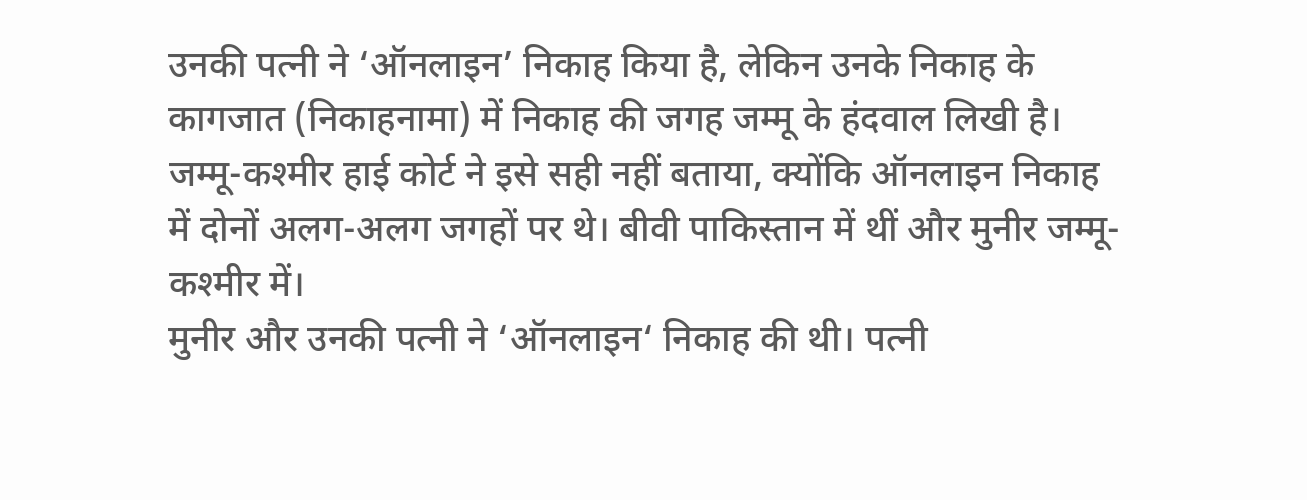उनकी पत्नी ने ‘ऑनलाइन’ निकाह किया है, लेकिन उनके निकाह के कागजात (निकाहनामा) में निकाह की जगह जम्मू के हंदवाल लिखी है। जम्मू-कश्मीर हाई कोर्ट ने इसे सही नहीं बताया, क्योंकि ऑनलाइन निकाह में दोनों अलग-अलग जगहों पर थे। बीवी पाकिस्तान में थीं और मुनीर जम्मू-कश्मीर में।
मुनीर और उनकी पत्नी ने ‘ऑनलाइन‘ निकाह की थी। पत्नी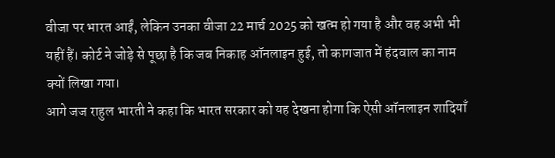वीजा पर भारत आईं, लेकिन उनका वीजा 22 मार्च 2025 को खत्म हो गया है और वह अभी भी यहीं हैं। कोर्ट ने जोड़े से पूछा है कि जब निकाह ऑनलाइन हुई, तो कागजात में हंदवाल का नाम क्यों लिखा गया।
आगे जज राहुल भारती ने कहा कि भारत सरकार को यह देखना होगा कि ऐसी ऑनलाइन शादियाँ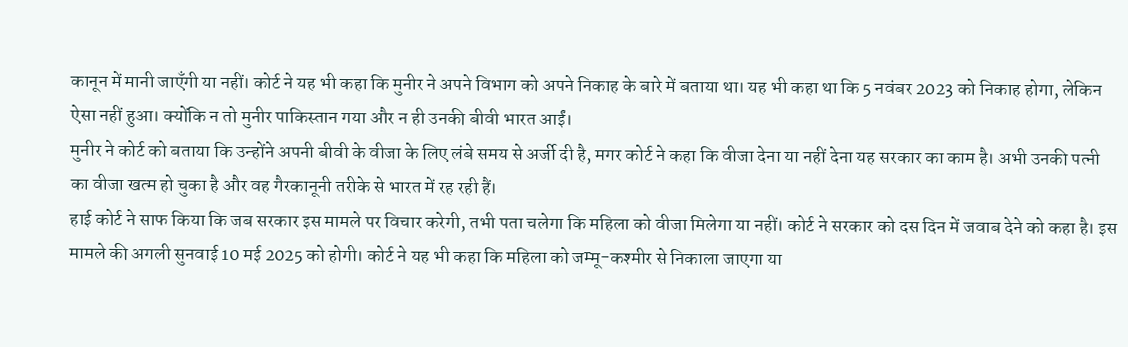कानून में मानी जाएँगी या नहीं। कोर्ट ने यह भी कहा कि मुनीर ने अपने विभाग को अपने निकाह के बारे में बताया था। यह भी कहा था कि 5 नवंबर 2023 को निकाह होगा, लेकिन ऐसा नहीं हुआ। क्योंकि न तो मुनीर पाकिस्तान गया और न ही उनकी बीवी भारत आईं।
मुनीर ने कोर्ट को बताया कि उन्होंने अपनी बीवी के वीजा के लिए लंबे समय से अर्जी दी है, मगर कोर्ट ने कहा कि वीजा देना या नहीं देना यह सरकार का काम है। अभी उनकी पत्नी का वीजा खत्म हो चुका है और वह गैरकानूनी तरीके से भारत में रह रही हैं।
हाई कोर्ट ने साफ किया कि जब सरकार इस मामले पर विचार करेगी, तभी पता चलेगा कि महिला को वीजा मिलेगा या नहीं। कोर्ट ने सरकार को दस दिन में जवाब देने को कहा है। इस मामले की अगली सुनवाई 10 मई 2025 को होगी। कोर्ट ने यह भी कहा कि महिला को जम्मू-कश्मीर से निकाला जाएगा या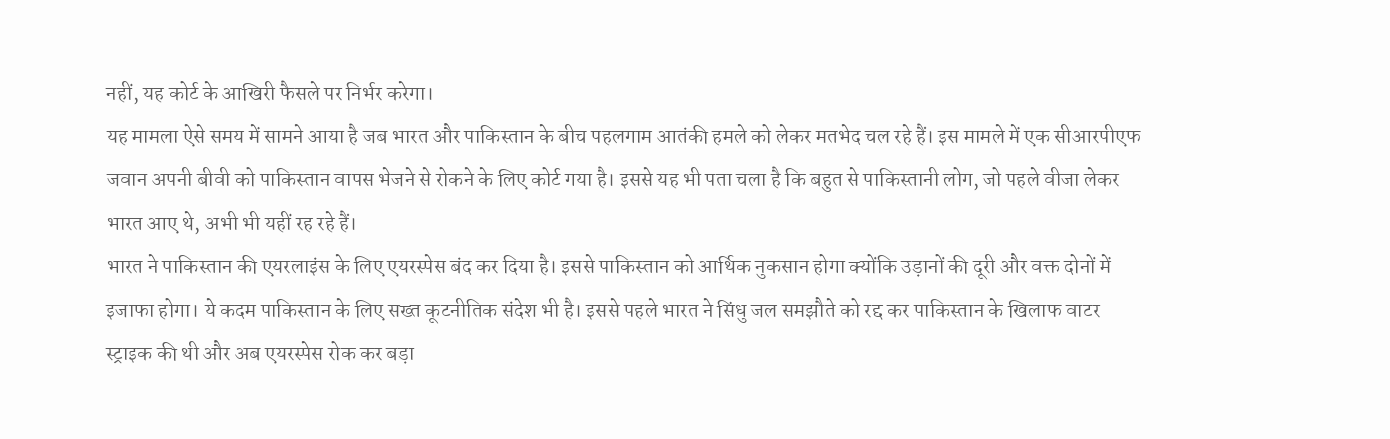नहीं, यह कोर्ट के आखिरी फैसले पर निर्भर करेगा।
यह मामला ऐसे समय में सामने आया है जब भारत और पाकिस्तान के बीच पहलगाम आतंकी हमले को लेकर मतभेद चल रहे हैं। इस मामले में एक सीआरपीएफ जवान अपनी बीवी को पाकिस्तान वापस भेजने से रोकने के लिए कोर्ट गया है। इससे यह भी पता चला है कि बहुत से पाकिस्तानी लोग, जो पहले वीजा लेकर भारत आए थे, अभी भी यहीं रह रहे हैं।
भारत ने पाकिस्तान की एयरलाइंस के लिए एयरस्पेस बंद कर दिया है। इससे पाकिस्तान को आर्थिक नुकसान होगा क्योंकि उड़ानों की दूरी और वक्त दोनों में इजाफा होगा। ये कदम पाकिस्तान के लिए सख्त कूटनीतिक संदेश भी है। इससे पहले भारत ने सिंधु जल समझौते को रद्द कर पाकिस्तान के खिलाफ वाटर स्ट्राइक की थी और अब एयरस्पेस रोक कर बड़ा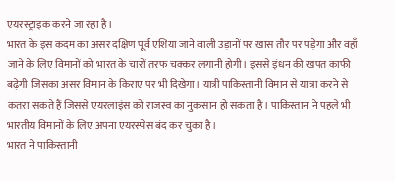एयरस्ट्राइक करने जा रहा है।
भारत के इस कदम का असर दक्षिण पूर्व एशिया जाने वाली उड़ानों पर खास तौर पर पड़ेगा और वहाँ जाने के लिए विमानों को भारत के चारों तरफ चक्कर लगानी होगी। इससे इंधन की खपत काफी बढ़ेगी जिसका असर विमान के किराए पर भी दिखेगा। यात्री पाकिस्तानी विमान से यात्रा करने से कतरा सकते हैं जिससे एयरलाइंस को राजस्व का नुकसान हो सकता है। पाकिस्तान ने पहले भी भारतीय विमानों के लिए अपना एयरस्पेस बंद कर चुका है।
भारत ने पाकिस्तानी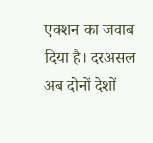एक्शन का जवाब दिया है। दरअसल अब दोनों देशों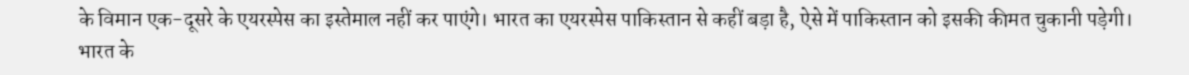के विमान एक-दूसरे के एयरस्पेस का इस्तेमाल नहीं कर पाएंगे। भारत का एयरस्पेस पाकिस्तान से कहीं बड़ा है, ऐसे में पाकिस्तान को इसकी कीमत चुकानी पड़ेगी।
भारत के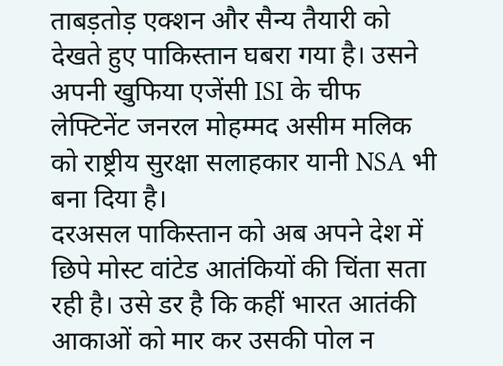ताबड़तोड़ एक्शन और सैन्य तैयारी को देखते हुए पाकिस्तान घबरा गया है। उसने अपनी खुफिया एजेंसी ISI के चीफ लेफ्टिनेंट जनरल मोहम्मद असीम मलिक को राष्ट्रीय सुरक्षा सलाहकार यानी NSA भी बना दिया है।
दरअसल पाकिस्तान को अब अपने देश में छिपे मोस्ट वांटेड आतंकियों की चिंता सता रही है। उसे डर है कि कहीं भारत आतंकी आकाओं को मार कर उसकी पोल न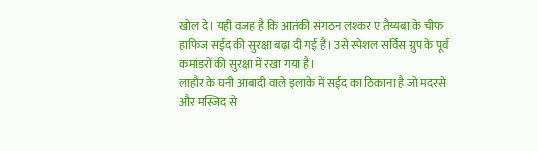खोल दे। यही वजह है कि आतंकी संगठन लश्कर ए तैय्यबा के चीफ हाफिज सईद की सुरक्षा बढ़ा दी गई है। उसे स्पेशल सर्विस ग्रुप के पूर्व कमांडरों की सुरक्षा में रखा गया है।
लाहौर के घनी आबादी वाले इलाके में सईद का ठिकाना है जो मदरसे और मस्जिद से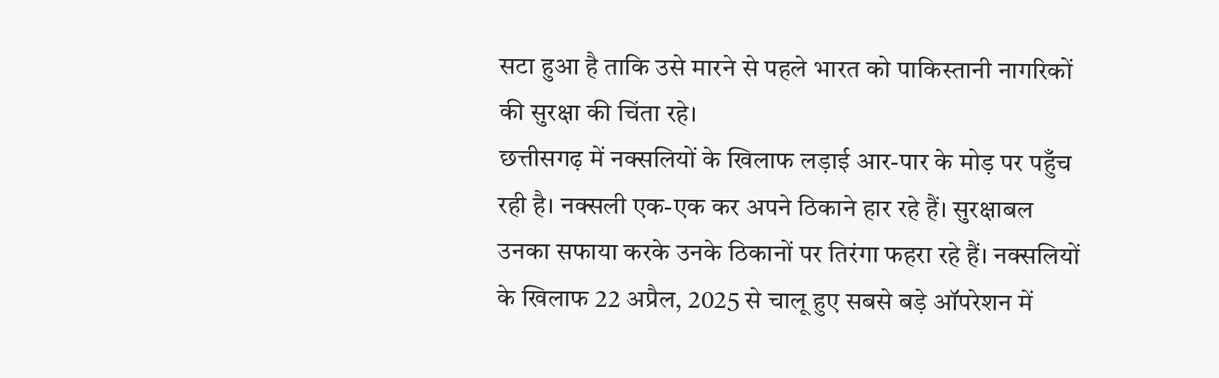सटा हुआ है ताकि उसे मारने से पहले भारत को पाकिस्तानी नागरिकों की सुरक्षा की चिंता रहे।
छत्तीसगढ़ में नक्सलियों के खिलाफ लड़ाई आर-पार के मोड़ पर पहुँच रही है। नक्सली एक-एक कर अपने ठिकाने हार रहे हैं। सुरक्षाबल उनका सफाया करके उनके ठिकानों पर तिरंगा फहरा रहे हैं। नक्सलियों के खिलाफ 22 अप्रैल, 2025 से चालू हुए सबसे बड़े ऑपरेशन में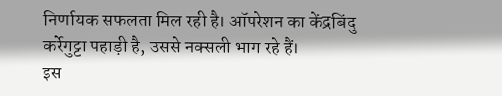निर्णायक सफलता मिल रही है। ऑपरेशन का केंद्रबिंदु कर्रेगुट्टा पहाड़ी है, उससे नक्सली भाग रहे हैं।
इस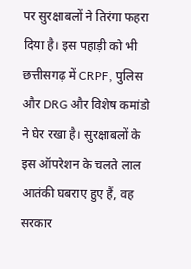पर सुरक्षाबलों ने तिरंगा फहरा दिया है। इस पहाड़ी को भी छत्तीसगढ़ में CRPF, पुलिस और DRG और विशेष कमांडो ने घेर रखा है। सुरक्षाबलों के इस ऑपरेशन के चलते लाल आतंकी घबराए हुए हैं, वह सरकार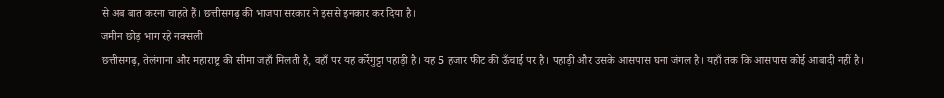से अब बात करना चाहते हैं। छत्तीसगढ़ की भाजपा सरकार ने इससे इनकार कर दिया है।
जमीन छोड़ भाग रहे नक्सली
छत्तीसगढ़, तेलंगाना और महाराष्ट्र की सीमा जहाँ मिलती है, वहाँ पर यह कर्रेगुट्टा पहाड़ी है। यह 5 हजार फीट की ऊँचाई पर है। पहाड़ी और उसके आसपास घना जंगल है। यहाँ तक कि आसपास कोई आबादी नहीं है।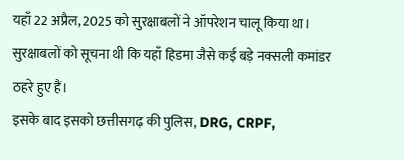यहाँ 22 अप्रैल, 2025 को सुरक्षाबलों ने ऑपरेशन चालू किया था। सुरक्षाबलों को सूचना थी कि यहाँ हिडमा जैसे कई बड़े नक्सली कमांडर ठहरे हुए हैं।
इसके बाद इसको छत्तीसगढ़ की पुलिस, DRG, CRPF,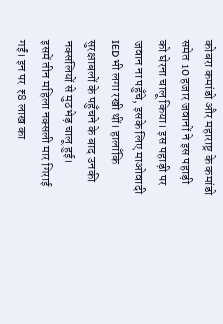कोबरा कमांडो और महाराष्ट्र के कमांडो समेत 10 हजार जवानों ने इस पहाड़ी को घेरना चालू किया। इस पहाड़ी पर जवान ना पहुँचे, इसके लिए माओवादी IED भी लगा रखी थीं। हालाँकि सुरक्षाबलों के पहुँचने के बाद उनकी नक्सलियों से मुठभेड़ चालू हुई।
इसमें तीन महिला नक्सली मार गिराई गईं। इन पर ₹8 लाख का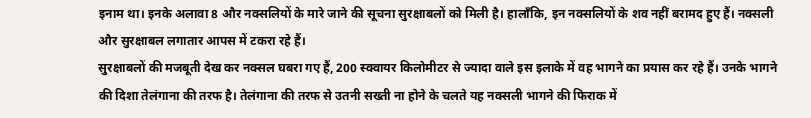इनाम था। इनके अलावा 8 और नक्सलियों के मारे जाने की सूचना सुरक्षाबलों को मिली है। हालाँकि, इन नक्सलियों के शव नहीं बरामद हुए हैं। नक्सली और सुरक्षाबल लगातार आपस में टकरा रहे हैं।
सुरक्षाबलों की मजबूती देख कर नक्सल घबरा गए हैं, 200 स्क्वायर किलोमीटर से ज्यादा वाले इस इलाके में वह भागने का प्रयास कर रहे हैं। उनके भागने की दिशा तेलंगाना की तरफ है। तेलंगाना की तरफ से उतनी सख्ती ना होने के चलते यह नक्सली भागने की फिराक में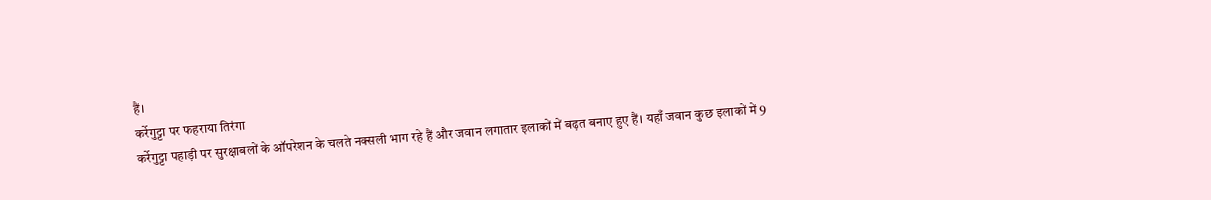हैं।
कर्रेगुट्टा पर फहराया तिरंगा
कर्रेगुट्टा पहाड़ी पर सुरक्षाबलों के ऑपरेशन के चलते नक्सली भाग रहे हैं और जवान लगातार इलाकों में बढ़त बनाए हुए हैं। यहाँ जवान कुछ इलाकों में 9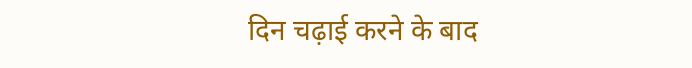दिन चढ़ाई करने के बाद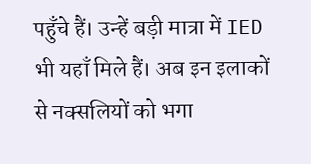पहुँचे हैं। उन्हें बड़ी मात्रा में IED भी यहाँ मिले हैं। अब इन इलाकों से नक्सलियों को भगा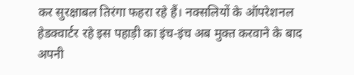कर सुरक्षाबल तिरंगा फहरा रहे हैं। नक्सलियों के ऑपरेशनल हेडक्वार्टर रहे इस पहाड़ी का इंच-इंच अब मुक्त करवाने के बाद अपनी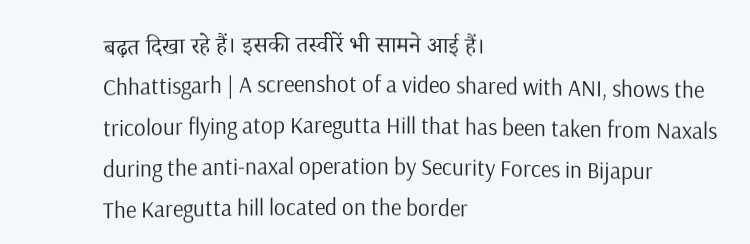बढ़त दिखा रहे हैं। इसकी तस्वीरें भी सामने आई हैं।
Chhattisgarh | A screenshot of a video shared with ANI, shows the tricolour flying atop Karegutta Hill that has been taken from Naxals during the anti-naxal operation by Security Forces in Bijapur
The Karegutta hill located on the border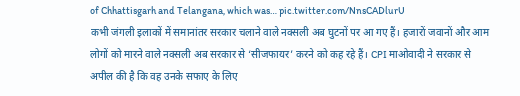of Chhattisgarh and Telangana, which was… pic.twitter.com/NnsCADlurU
कभी जंगली इलाकों में समानांतर सरकार चलाने वाले नक्सली अब घुटनों पर आ गए हैं। हजारों जवानों और आम लोगों को मारने वाले नक्सली अब सरकार से ‘सीजफायर’ करने को कह रहे हैं। CPI माओवादी ने सरकार से अपील की है कि वह उनके सफाए के लिए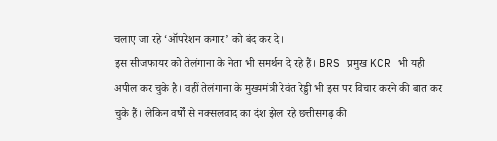चलाए जा रहे ‘ऑपरेशन कगार’ को बंद कर दे।
इस सीजफायर को तेलंगाना के नेता भी समर्थन दे रहे हैं। BRS प्रमुख KCR भी यही अपील कर चुके है। वहीं तेलंगाना के मुख्यमंत्री रेवंत रेड्डी भी इस पर विचार करने की बात कर चुके हैं। लेकिन वर्षों से नक्सलवाद का दंश झेल रहे छत्तीसगढ़ की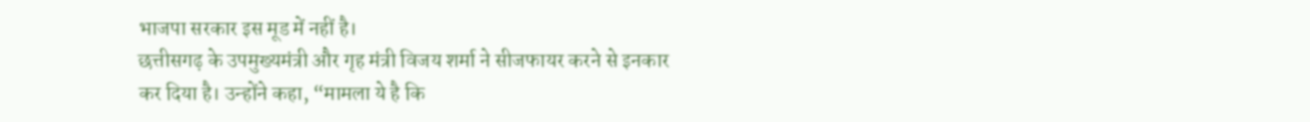भाजपा सरकार इस मूड में नहीं है।
छत्तीसगढ़ के उपमुख्यमंत्री और गृह मंत्री विजय शर्मा ने सीजफायर करने से इनकार कर दिया है। उन्होंने कहा, “मामला ये है कि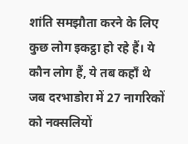शांति समझौता करने के लिए कुछ लोग इकट्ठा हो रहे हैं। ये कौन लोग हैं, ये तब कहाँ थे जब दरभाडोरा में 27 नागरिकों को नक्सलियों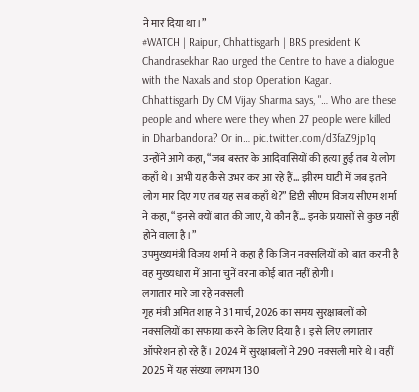ने मार दिया था।”
#WATCH | Raipur, Chhattisgarh | BRS president K Chandrasekhar Rao urged the Centre to have a dialogue with the Naxals and stop Operation Kagar.
Chhattisgarh Dy CM Vijay Sharma says, "… Who are these people and where were they when 27 people were killed in Dharbandora? Or in… pic.twitter.com/d3faZ9jp1q
उन्होंने आगे कहा, “जब बस्तर के आदिवासियों की हत्या हुई तब ये लोग कहाँ थे। अभी यह कैसे उभर कर आ रहे हैं… झीरम घाटी में जब इतने लोग मार दिए गए तब यह सब कहाँ थे?” डिप्टी सीएम विजय सीएम शर्मा ने कहा, “इनसे क्यों बात की जाए, ये कौन हैं… इनके प्रयासों से कुछ नहीं होने वाला है।”
उपमुख्यमंत्री विजय शर्मा ने कहा है कि जिन नक्सलियों को बात करनी है वह मुख्यधारा में आना चुनें वरना कोई बात नहीं होगी।
लगातार मारे जा रहे नक्सली
गृह मंत्री अमित शाह ने 31 मार्च, 2026 का समय सुरक्षाबलों को नक्सलियों का सफाया करने के लिए दिया है। इसे लिए लगातार ऑपरेशन हो रहे हैं। 2024 में सुरक्षाबलों ने 290 नक्सली मारे थे। वहीं 2025 में यह संख्या लगभग 130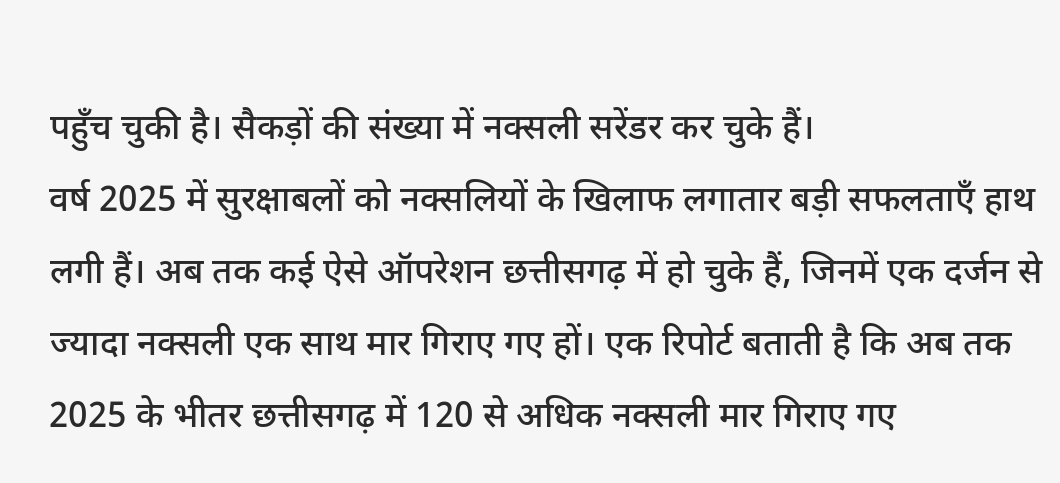पहुँच चुकी है। सैकड़ों की संख्या में नक्सली सरेंडर कर चुके हैं।
वर्ष 2025 में सुरक्षाबलों को नक्सलियों के खिलाफ लगातार बड़ी सफलताएँ हाथ लगी हैं। अब तक कई ऐसे ऑपरेशन छत्तीसगढ़ में हो चुके हैं, जिनमें एक दर्जन से ज्यादा नक्सली एक साथ मार गिराए गए हों। एक रिपोर्ट बताती है कि अब तक 2025 के भीतर छत्तीसगढ़ में 120 से अधिक नक्सली मार गिराए गए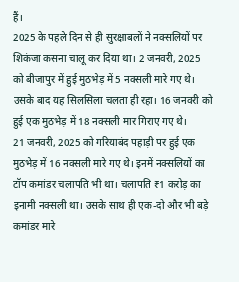हैं।
2025 के पहले दिन से ही सुरक्षाबलों ने नक्सलियों पर शिकंजा कसना चालू कर दिया था। 2 जनवरी, 2025 को बीजापुर में हुई मुठभेड़ में 5 नक्सली मारे गए थे। उसके बाद यह सिलसिला चलता ही रहा। 16 जनवरी को हुई एक मुठभेड़ में 18 नक्सली मार गिराए गए थे।
21 जनवरी, 2025 को गरियाबंद पहाड़ी पर हुई एक मुठभेड़ में 16 नक्सली मारे गए थे। इनमें नक्सलियों का टॉप कमांडर चलापति भी था। चलापति ₹1 करोड़ का इनामी नक्सली था। उसके साथ ही एक-दो और भी बड़े कमांडर मारे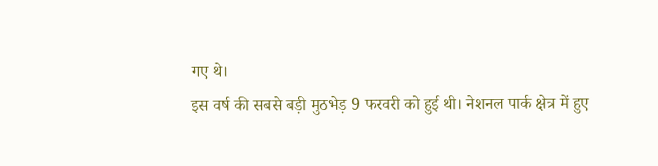गए थे।
इस वर्ष की सबसे बड़ी मुठभेड़ 9 फरवरी को हुई थी। नेशनल पार्क क्षेत्र में हुए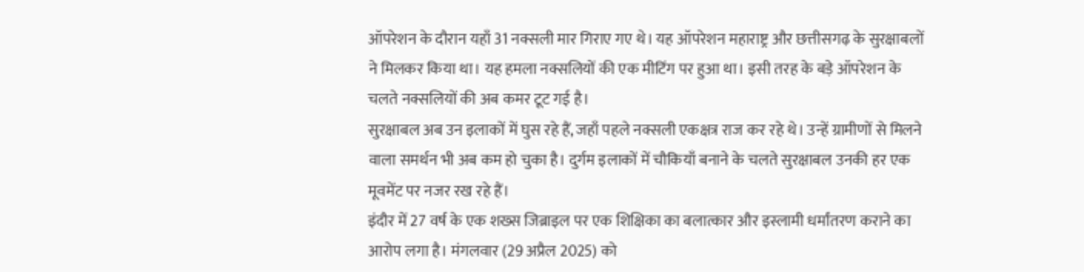ऑपरेशन के दौरान यहाँ 31 नक्सली मार गिराए गए थे। यह ऑपरेशन महाराष्ट्र और छत्तीसगढ़ के सुरक्षाबलों ने मिलकर किया था। यह हमला नक्सलियों की एक मीटिंग पर हुआ था। इसी तरह के बड़े ऑपरेशन के चलते नक्सलियों की अब कमर टूट गई है।
सुरक्षाबल अब उन इलाकों में घुस रहे हैं, जहाँ पहले नक्सली एकक्षत्र राज कर रहे थे। उन्हें ग्रामीणों से मिलने वाला समर्थन भी अब कम हो चुका है। दुर्गम इलाकों में चौकियाँ बनाने के चलते सुरक्षाबल उनकी हर एक मूवमेंट पर नजर रख रहे हैं।
इंदौर में 27 वर्ष के एक शख्स जिब्राइल पर एक शिक्षिका का बलात्कार और इस्लामी धर्मांतरण कराने का आरोप लगा है। मंगलवार (29 अप्रैल 2025) को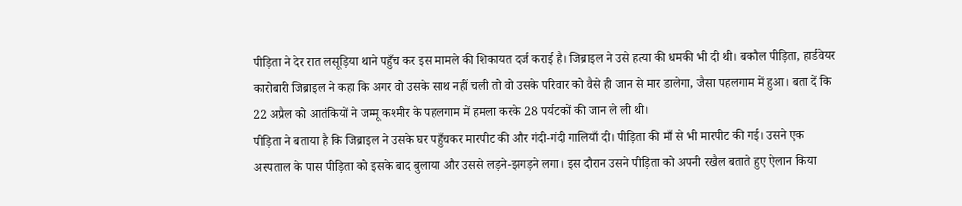पीड़िता ने देर रात लसूड़िया थाने पहुँच कर इस मामले की शिकायत दर्ज कराई है। जिब्राइल ने उसे हत्या की धमकी भी दी थी। बकौल पीड़िता, हार्डवेयर कारोबारी जिब्राइल ने कहा कि अगर वो उसके साथ नहीं चली तो वो उसके परिवार को वैसे ही जान से मार डालेगा, जैसा पहलगाम में हुआ। बता दें कि 22 अप्रैल को आतंकियों ने जम्मू कश्मीर के पहलगाम में हमला करके 28 पर्यटकों की जान ले ली थी।
पीड़िता ने बताया है कि जिब्राइल ने उसके घर पहुँचकर मारपीट की और गंदी-गंदी गालियाँ दी। पीड़िता की माँ से भी मारपीट की गई। उसने एक अस्पताल के पास पीड़िता को इसके बाद बुलाया और उससे लड़ने-झगड़ने लगा। इस दौरान उसने पीड़िता को अपनी रखैल बताते हुए ऐलान किया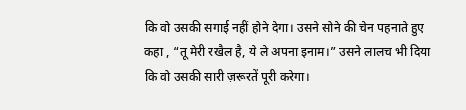कि वो उसकी सगाई नहीं होने देगा। उसने सोने की चेन पहनाते हुए कहा , “तू मेरी रखैल है, ये ले अपना इनाम।” उसने लालच भी दिया कि वो उसकी सारी ज़रूरतें पूरी करेगा।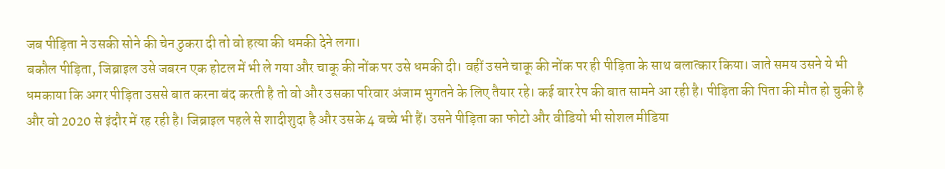जब पीड़िता ने उसकी सोने की चेन ठुकरा दी तो वो हत्या की धमकी देने लगा।
बकौल पीड़िता, जिब्राइल उसे जबरन एक होटल में भी ले गया और चाकू की नोंक पर उसे धमकी दी। वहीं उसने चाकू की नोंक पर ही पीड़िता के साथ बलात्कार किया। जाते समय उसने ये भी धमकाया कि अगर पीड़िता उससे बात करना बंद करती है तो वो और उसका परिवार अंजाम भुगतने के लिए तैयार रहे। कई बार रेप की बात सामने आ रही है। पीड़िता की पिता की मौत हो चुकी है और वो 2020 से इंदौर में रह रही है। जिब्राइल पहले से शादीशुदा है और उसके 4 बच्चे भी हैं। उसने पीड़िता का फोटो और वीडियो भी सोशल मीडिया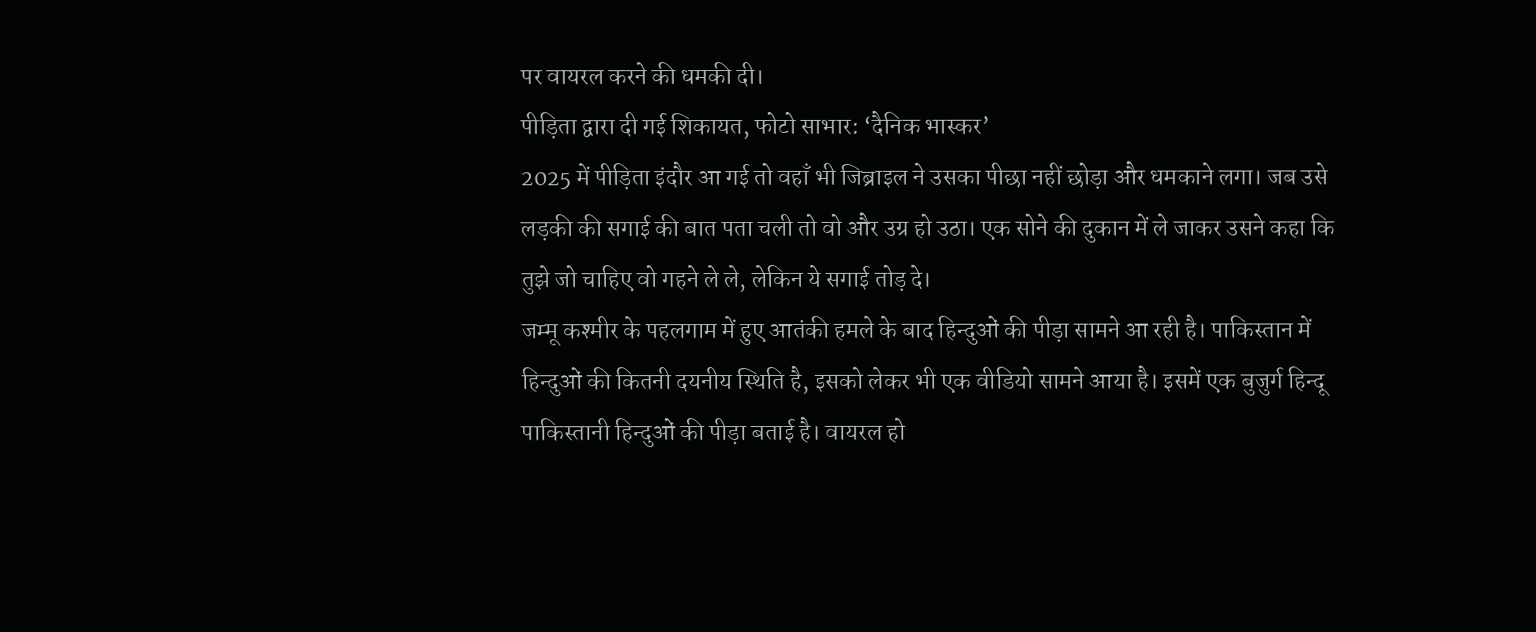पर वायरल करने की धमकी दी।
पीड़िता द्वारा दी गई शिकायत, फोटो साभार: ‘दैनिक भास्कर’
2025 में पीड़िता इंदौर आ गई तो वहाँ भी जिब्राइल ने उसका पीछा नहीं छोड़ा और धमकाने लगा। जब उसे लड़की की सगाई की बात पता चली तो वो और उग्र हो उठा। एक सोने की दुकान में ले जाकर उसने कहा कि तुझे जो चाहिए वो गहने ले ले, लेकिन ये सगाई तोड़ दे।
जम्मू कश्मीर के पहलगाम में हुए आतंकी हमले के बाद हिन्दुओं की पीड़ा सामने आ रही है। पाकिस्तान में हिन्दुओं की कितनी दयनीय स्थिति है, इसको लेकर भी एक वीडियो सामने आया है। इसमें एक बुजुर्ग हिन्दू पाकिस्तानी हिन्दुओं की पीड़ा बताई है। वायरल हो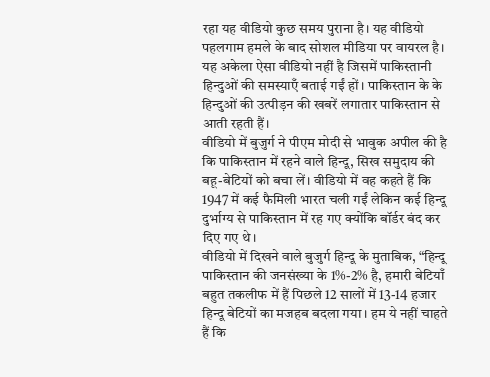रहा यह वीडियो कुछ समय पुराना है। यह वीडियो पहलगाम हमले के बाद सोशल मीडिया पर वायरल है। यह अकेला ऐसा वीडियो नहीं है जिसमें पाकिस्तानी हिन्दुओं की समस्याएँ बताई गईं हों। पाकिस्तान के के हिन्दुओं की उत्पीड़न की खबरें लगातार पाकिस्तान से आती रहती हैं।
वीडियो में बुजुर्ग ने पीएम मोदी से भावुक अपील की है कि पाकिस्तान में रहने वाले हिन्दू, सिख समुदाय की बहू-बेटियों को बचा लें। वीडियो में वह कहते हैं कि 1947 में कई फैमिली भारत चली गईं लेकिन कई हिन्दू दुर्भाग्य से पाकिस्तान में रह गए क्योंकि बॉर्डर बंद कर दिए गए थे।
वीडियो में दिखने वाले बुजुर्ग हिन्दू के मुताबिक, “हिन्दू पाकिस्तान की जनसंख्या के 1%-2% है, हमारी बेटियाँ बहुत तकलीफ में हैं पिछले 12 सालों में 13-14 हजार हिन्दू बेटियों का मजहब बदला गया। हम ये नहीं चाहते हैं कि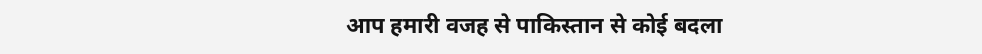आप हमारी वजह से पाकिस्तान से कोई बदला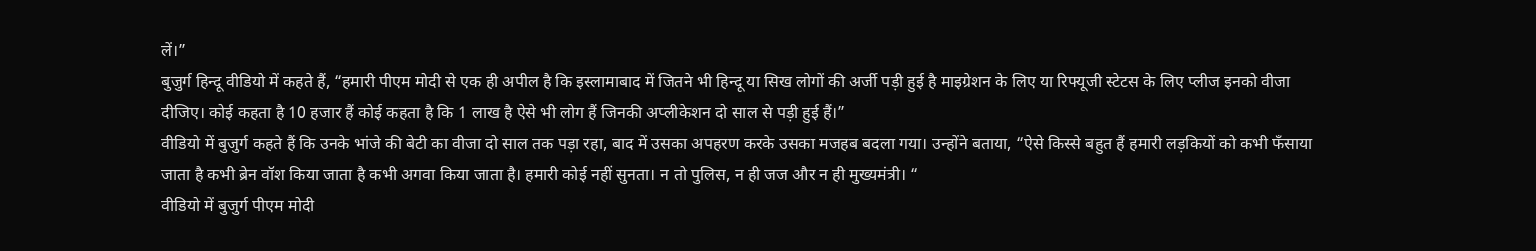लें।”
बुजुर्ग हिन्दू वीडियो में कहते हैं, “हमारी पीएम मोदी से एक ही अपील है कि इस्लामाबाद में जितने भी हिन्दू या सिख लोगों की अर्जी पड़ी हुई है माइग्रेशन के लिए या रिफ्यूजी स्टेटस के लिए प्लीज इनको वीजा दीजिए। कोई कहता है 10 हजार हैं कोई कहता है कि 1 लाख है ऐसे भी लोग हैं जिनकी अप्लीकेशन दो साल से पड़ी हुई हैं।”
वीडियो में बुजुर्ग कहते हैं कि उनके भांजे की बेटी का वीजा दो साल तक पड़ा रहा, बाद में उसका अपहरण करके उसका मजहब बदला गया। उन्होंने बताया, “ऐसे किस्से बहुत हैं हमारी लड़कियों को कभी फँसाया जाता है कभी ब्रेन वॉश किया जाता है कभी अगवा किया जाता है। हमारी कोई नहीं सुनता। न तो पुलिस, न ही जज और न ही मुख्यमंत्री। “
वीडियो में बुजुर्ग पीएम मोदी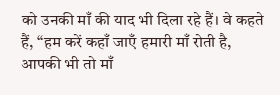को उनकी माँ की याद भी दिला रहे हैं। वे कहते हैं, “हम करें कहाँ जाएँ हमारी माँ रोती है, आपकी भी तो माँ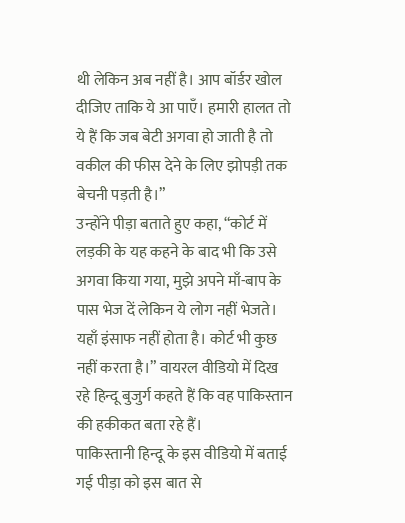थी लेकिन अब नहीं है। आप बॉर्डर खोल दीजिए ताकि ये आ पाएँ। हमारी हालत तो ये हैं कि जब बेटी अगवा हो जाती है तो वकील की फीस देने के लिए झोपड़ी तक बेचनी पड़ती है।”
उन्होंने पीड़ा बताते हुए कहा, “कोर्ट में लड़की के यह कहने के बाद भी कि उसे अगवा किया गया, मुझे अपने माँ-बाप के पास भेज दें लेकिन ये लोग नहीं भेजते। यहाँ इंसाफ नहीं होता है। कोर्ट भी कुछ नहीं करता है।” वायरल वीडियो में दिख रहे हिन्दू बुजुर्ग कहते हैं कि वह पाकिस्तान की हकीकत बता रहे हैं।
पाकिस्तानी हिन्दू के इस वीडियो में बताई गई पीड़ा को इस बात से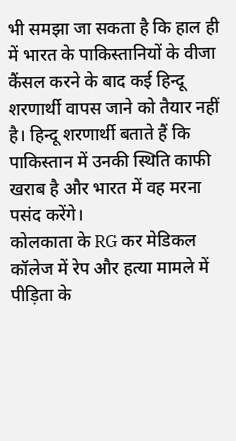भी समझा जा सकता है कि हाल ही में भारत के पाकिस्तानियों के वीजा कैंसल करने के बाद कई हिन्दू शरणार्थी वापस जाने को तैयार नहीं है। हिन्दू शरणार्थी बताते हैं कि पाकिस्तान में उनकी स्थिति काफी खराब है और भारत में वह मरना पसंद करेंगे।
कोलकाता के RG कर मेडिकल कॉलेज में रेप और हत्या मामले में पीड़िता के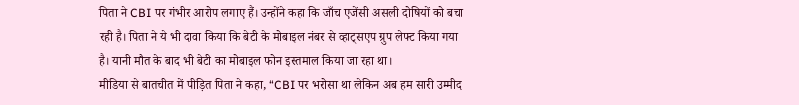पिता ने CBI पर गंभीर आरोप लगाए हैं। उन्होंने कहा कि जाँच एजेंसी असली दोषियों को बचा रही है। पिता ने ये भी दावा किया कि बेटी के मोबाइल नंबर से व्हाट्सएप ग्रुप लेफ्ट किया गया है। यानी मौत के बाद भी बेटी का मोबाइल फोन इस्तमाल किया जा रहा था।
मीडिया से बातचीत में पीड़ित पिता ने कहा, “CBI पर भरोसा था लेकिन अब हम सारी उम्मीद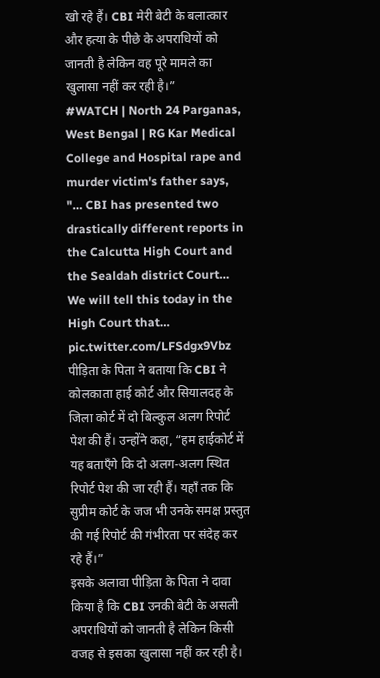खो रहे हैं। CBI मेरी बेटी के बलात्कार और हत्या के पीछे के अपराधियों को जानती है लेकिन वह पूरे मामले का खुलासा नहीं कर रही है।”
#WATCH | North 24 Parganas, West Bengal | RG Kar Medical College and Hospital rape and murder victim's father says, "… CBI has presented two drastically different reports in the Calcutta High Court and the Sealdah district Court… We will tell this today in the High Court that… pic.twitter.com/LFSdgx9Vbz
पीड़िता के पिता ने बताया कि CBI ने कोलकाता हाई कोर्ट और सियालदह के जिला कोर्ट में दो बिल्कुल अलग रिपोर्ट पेश की हैं। उन्होंने कहा, “हम हाईकोर्ट में यह बताएँगे कि दो अलग-अलग स्थित रिपोर्ट पेश की जा रही हैं। यहाँ तक कि सुप्रीम कोर्ट के जज भी उनके समक्ष प्रस्तुत की गई रिपोर्ट की गंभीरता पर संदेह कर रहे हैं।”
इसके अलावा पीड़िता के पिता ने दावा किया है कि CBI उनकी बेटी के असली अपराधियों को जानती है लेकिन किसी वजह से इसका खुलासा नहीं कर रही है।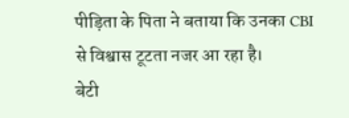पीड़िता के पिता ने बताया कि उनका CBI से विश्वास टूटता नजर आ रहा है।
बेटी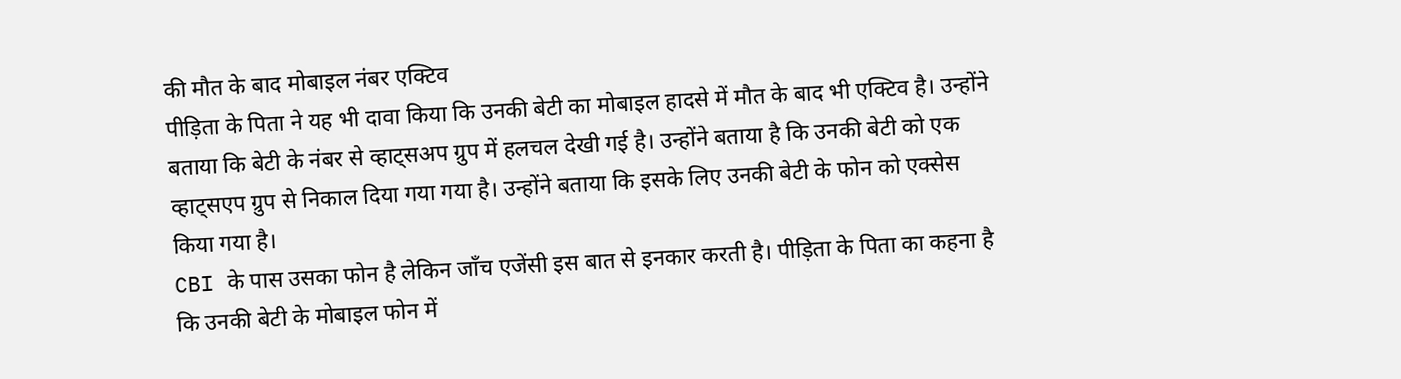की मौत के बाद मोबाइल नंबर एक्टिव
पीड़िता के पिता ने यह भी दावा किया कि उनकी बेटी का मोबाइल हादसे में मौत के बाद भी एक्टिव है। उन्होंने बताया कि बेटी के नंबर से व्हाट्सअप ग्रुप में हलचल देखी गई है। उन्होंने बताया है कि उनकी बेटी को एक व्हाट्सएप ग्रुप से निकाल दिया गया गया है। उन्होंने बताया कि इसके लिए उनकी बेटी के फोन को एक्सेस किया गया है।
CBI के पास उसका फोन है लेकिन जाँच एजेंसी इस बात से इनकार करती है। पीड़िता के पिता का कहना है कि उनकी बेटी के मोबाइल फोन में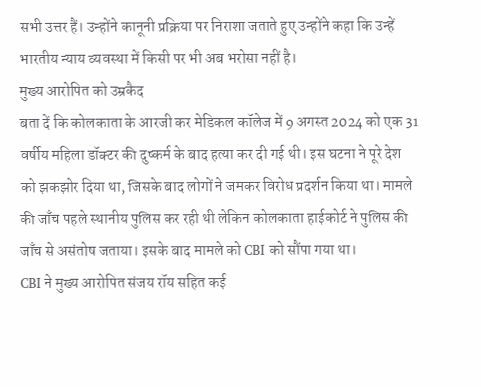सभी उत्तर हैं। उन्होंने कानूनी प्रक्रिया पर निराशा जताते हुए उन्होंने कहा कि उन्हें भारतीय न्याय व्यवस्था में किसी पर भी अब भरोसा नहीं है।
मुख्य आरोपित को उम्रकैद
बता दें कि कोलकाता के आरजी कर मेडिकल कॉलेज में 9 अगस्त 2024 को एक 31 वर्षीय महिला डॉक्टर की दुष्कर्म के बाद हत्या कर दी गई थी। इस घटना ने पूरे देश को झकझोर दिया था, जिसके बाद लोगों ने जमकर विरोध प्रदर्शन किया था। मामले की जाँच पहले स्थानीय पुलिस कर रही थी लेकिन कोलकाता हाईकोर्ट ने पुलिस की जाँच से असंतोष जताया। इसके बाद मामले को CBI को सौंपा गया था।
CBI ने मुख्य आरोपित संजय रॉय सहित कई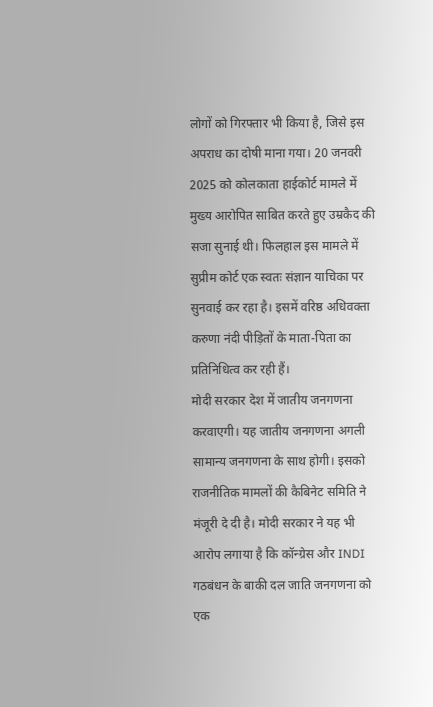लोगों को गिरफ्तार भी किया है, जिसे इस अपराध का दोषी माना गया। 20 जनवरी 2025 को कोलकाता हाईकोर्ट मामले में मुख्य आरोपित साबित करते हुए उम्रकैद की सजा सुनाई थी। फिलहाल इस मामले में सुप्रीम कोर्ट एक स्वतः संज्ञान याचिका पर सुनवाई कर रहा है। इसमें वरिष्ठ अधिवक्ता करुणा नंदी पीड़ितों के माता-पिता का प्रतिनिधित्व कर रही हैं।
मोदी सरकार देश में जातीय जनगणना करवाएगी। यह जातीय जनगणना अगली सामान्य जनगणना के साथ होगी। इसको राजनीतिक मामलों की कैबिनेट समिति ने मंजूरी दे दी है। मोदी सरकार ने यह भी आरोप लगाया है कि कॉन्ग्रेस और INDI गठबंधन के बाकी दल जाति जनगणना को एक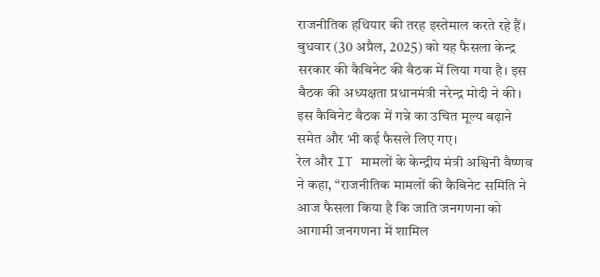राजनीतिक हथियार की तरह इस्तेमाल करते रहे हैं।
बुधवार (30 अप्रैल, 2025) को यह फैसला केन्द्र सरकार की कैबिनेट की बैठक में लिया गया है। इस बैठक की अध्यक्षता प्रधानमंत्री नरेन्द्र मोदी ने की। इस कैबिनेट बैठक में गन्ने का उचित मूल्य बढ़ाने समेत और भी कई फैसले लिए गए।
रेल और IT मामलों के केन्द्रीय मंत्री अश्विनी वैष्णव ने कहा, “राजनीतिक मामलों की कैबिनेट समिति ने आज फैसला किया है कि जाति जनगणना को आगामी जनगणना में शामिल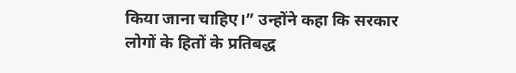किया जाना चाहिए।” उन्होंने कहा कि सरकार लोगों के हितों के प्रतिबद्ध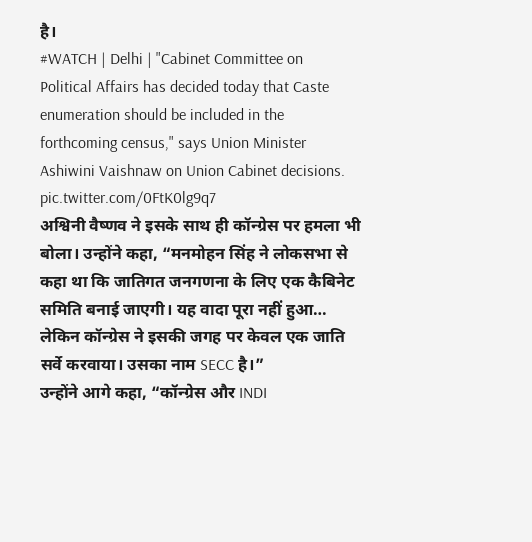है।
#WATCH | Delhi | "Cabinet Committee on Political Affairs has decided today that Caste enumeration should be included in the forthcoming census," says Union Minister Ashiwini Vaishnaw on Union Cabinet decisions. pic.twitter.com/0FtK0lg9q7
अश्विनी वैष्णव ने इसके साथ ही कॉन्ग्रेस पर हमला भी बोला। उन्होंने कहा, “मनमोहन सिंह ने लोकसभा से कहा था कि जातिगत जनगणना के लिए एक कैबिनेट समिति बनाई जाएगी। यह वादा पूरा नहीं हुआ… लेकिन कॉन्ग्रेस ने इसकी जगह पर केवल एक जाति सर्वे करवाया। उसका नाम SECC है।”
उन्होंने आगे कहा, “कॉन्ग्रेस और INDI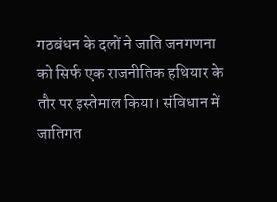गठबंधन के दलों ने जाति जनगणना को सिर्फ एक राजनीतिक हथियार के तौर पर इस्तेमाल किया। संविधान में जातिगत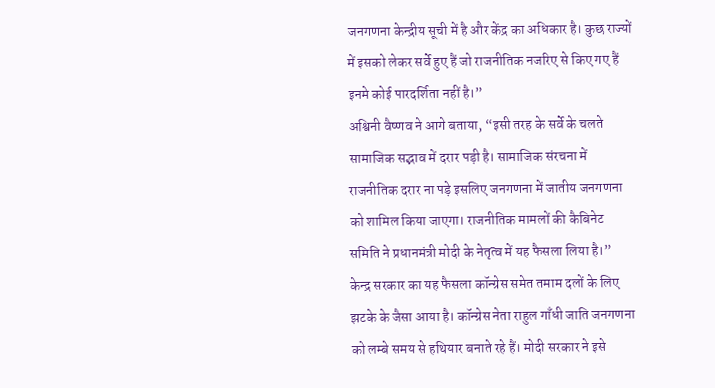जनगणना केन्द्रीय सूची में है और केंद्र का अधिकार है। कुछ राज्यों में इसको लेकर सर्वे हुए हैं जो राजनीतिक नजरिए से किए गए हैं इनमे कोई पारदर्शिता नहीं है।”
अश्विनी वैष्णव ने आगे बताया, “इसी तरह के सर्वे के चलते सामाजिक सद्भाव में दरार पड़ी है। सामाजिक संरचना में राजनीतिक दरार ना पड़े इसलिए जनगणना में जातीय जनगणना को शामिल किया जाएगा। राजनीतिक मामलों की कैबिनेट समिति ने प्रधानमंत्री मोदी के नेतृत्व में यह फैसला लिया है।”
केन्द्र सरकार का यह फैसला कॉन्ग्रेस समेत तमाम दलों के लिए झटके के जैसा आया है। कॉन्ग्रेस नेता राहुल गाँधी जाति जनगणना को लम्बे समय से हथियार बनाते रहे हैं। मोदी सरकार ने इसे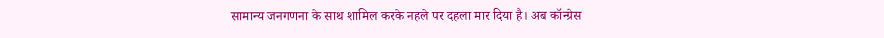सामान्य जनगणना के साथ शामिल करके नहले पर दहला मार दिया है। अब कॉन्ग्रेस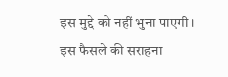इस मुद्दे को नहीं भुना पाएगी।
इस फैसले की सराहना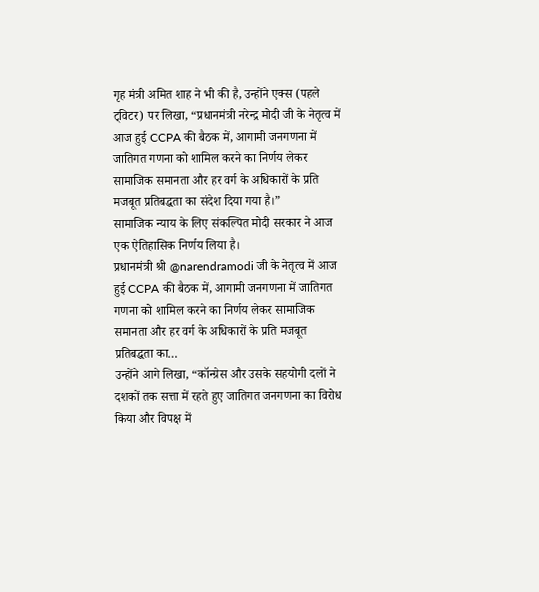गृह मंत्री अमित शाह ने भी की है, उन्होंने एक्स (पहले ट्विटर) पर लिखा, “प्रधानमंत्री नरेन्द्र मोदी जी के नेतृत्व में आज हुई CCPA की बैठक में, आगामी जनगणना में जातिगत गणना को शामिल करने का निर्णय लेकर सामाजिक समानता और हर वर्ग के अधिकारों के प्रति मजबूत प्रतिबद्धता का संदेश दिया गया है।”
सामाजिक न्याय के लिए संकल्पित मोदी सरकार ने आज एक ऐतिहासिक निर्णय लिया है।
प्रधानमंत्री श्री @narendramodi जी के नेतृत्व में आज हुई CCPA की बैठक में, आगामी जनगणना में जातिगत गणना को शामिल करने का निर्णय लेकर सामाजिक समानता और हर वर्ग के अधिकारों के प्रति मजबूत प्रतिबद्धता का…
उन्होंने आगे लिखा, “कॉन्ग्रेस और उसके सहयोगी दलों ने दशकों तक सत्ता में रहते हुए जातिगत जनगणना का विरोध किया और विपक्ष में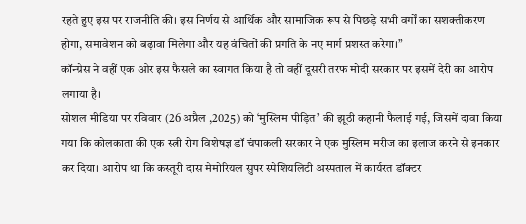रहते हुए इस पर राजनीति की। इस निर्णय से आर्थिक और सामाजिक रूप से पिछड़े सभी वर्गों का सशक्तीकरण होगा, समावेशन को बढ़ावा मिलेगा और यह वंचितों की प्रगति के नए मार्ग प्रशस्त करेगा।”
कॉन्ग्रेस ने वहीं एक ओर इस फैसले का स्वागत किया है तो वहीं दूसरी तरफ मोदी सरकार पर इसमें देरी का आरोप लगाया है।
सोशल मीडिया पर रविवार (26 अप्रैल ,2025) को ‘मुस्लिम पीड़ित’ की झूठी कहानी फैलाई गई, जिसमें दावा किया गया कि कोलकाता की एक स्त्री रोग विशेषज्ञ डॉ चंपाकली सरकार ने एक मुस्लिम मरीज का इलाज करने से इनकार कर दिया। आरोप था कि कस्तूरी दास मेमोरियल सुपर स्पेशियलिटी अस्पताल में कार्यरत डॉक्टर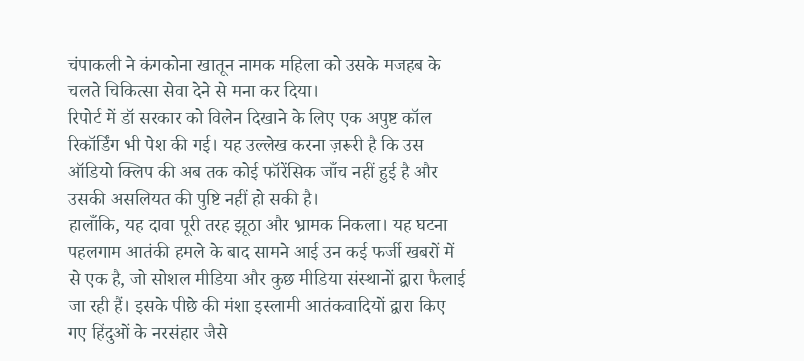चंपाकली ने कंगकोना खातून नामक महिला को उसके मजहब के चलते चिकित्सा सेवा देने से मना कर दिया।
रिपोर्ट में डॉ सरकार को विलेन दिखाने के लिए एक अपुष्ट कॉल रिकॉर्डिंग भी पेश की गई। यह उल्लेख करना ज़रूरी है कि उस ऑडियो क्लिप की अब तक कोई फॉरेंसिक जाँच नहीं हुई है और उसकी असलियत की पुष्टि नहीं हो सकी है।
हालाँकि, यह दावा पूरी तरह झूठा और भ्रामक निकला। यह घटना पहलगाम आतंकी हमले के बाद सामने आई उन कई फर्जी खबरों में से एक है, जो सोशल मीडिया और कुछ मीडिया संस्थानों द्वारा फैलाई जा रही हैं। इसके पीछे की मंशा इस्लामी आतंकवादियों द्वारा किए गए हिंदुओं के नरसंहार जैसे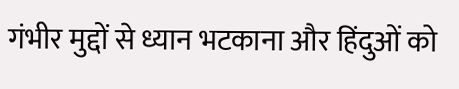गंभीर मुद्दों से ध्यान भटकाना और हिंदुओं को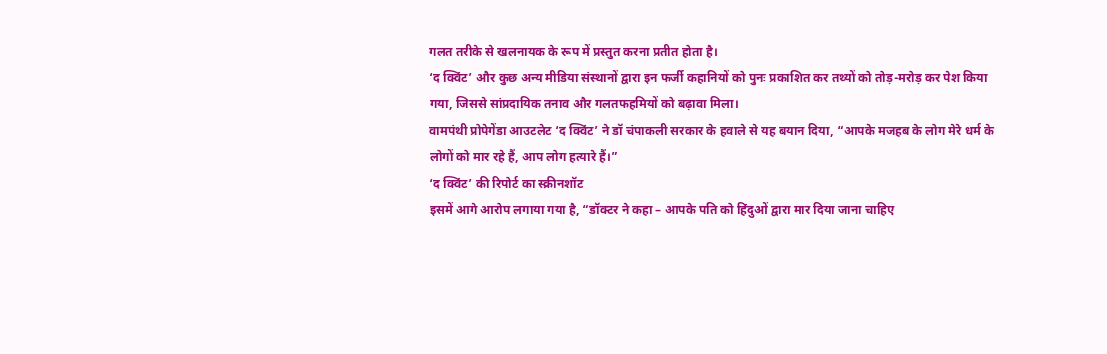गलत तरीके से खलनायक के रूप में प्रस्तुत करना प्रतीत होता है।
‘द क्विंट’ और कुछ अन्य मीडिया संस्थानों द्वारा इन फर्जी कहानियों को पुनः प्रकाशित कर तथ्यों को तोड़-मरोड़ कर पेश किया गया, जिससे सांप्रदायिक तनाव और गलतफहमियों को बढ़ावा मिला।
वामपंथी प्रोपेगेंडा आउटलेट ‘द क्विंट’ ने डॉ चंपाकली सरकार के हवाले से यह बयान दिया, “आपके मजहब के लोग मेरे धर्म के लोगों को मार रहे हैं, आप लोग हत्यारे हैं।”
‘द क्विंट’ की रिपोर्ट का स्क्रीनशॉट
इसमें आगे आरोप लगाया गया है, “डॉक्टर ने कहा – आपके पति को हिंदुओं द्वारा मार दिया जाना चाहिए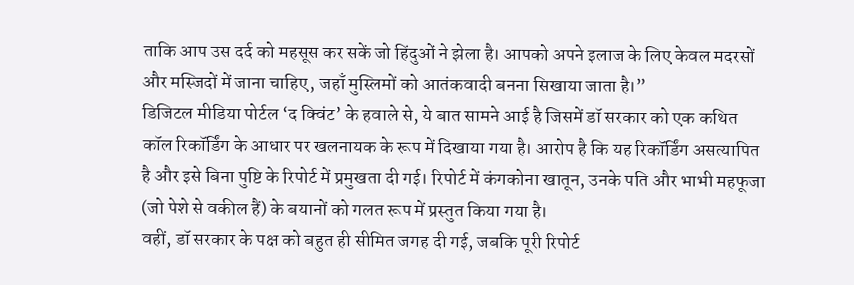ताकि आप उस दर्द को महसूस कर सकें जो हिंदुओं ने झेला है। आपको अपने इलाज के लिए केवल मदरसों और मस्जिदों में जाना चाहिए, जहाँ मुस्लिमों को आतंकवादी बनना सिखाया जाता है।”
डिजिटल मीडिया पोर्टल ‘द क्विंट’ के हवाले से, ये बात सामने आई है जिसमें डॉ सरकार को एक कथित कॉल रिकॉर्डिंग के आधार पर खलनायक के रूप में दिखाया गया है। आरोप है कि यह रिकॉर्डिंग असत्यापित है और इसे बिना पुष्टि के रिपोर्ट में प्रमुखता दी गई। रिपोर्ट में कंगकोना खातून, उनके पति और भाभी महफूजा (जो पेशे से वकील हैं) के बयानों को गलत रूप में प्रस्तुत किया गया है।
वहीं, डॉ सरकार के पक्ष को बहुत ही सीमित जगह दी गई, जबकि पूरी रिपोर्ट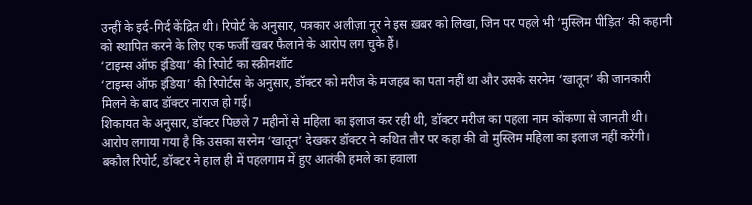उन्हीं के इर्द-गिर्द केंद्रित थी। रिपोर्ट के अनुसार, पत्रकार अलीज़ा नूर ने इस ख़बर को लिखा, जिन पर पहले भी ‘मुस्लिम पीड़ित’ की कहानी को स्थापित करने के लिए एक फर्जी खबर फैलाने के आरोप लग चुके हैं।
‘टाइम्स ऑफ इंडिया’ की रिपोर्ट का स्क्रीनशॉट
‘टाइम्स ऑफ इंडिया’ की रिपोर्टस के अनुसार, डॉक्टर को मरीज के मजहब का पता नहीं था और उसके सरनेम ‘खातून’ की जानकारी मिलने के बाद डॉक्टर नाराज हो गई।
शिकायत के अनुसार, डॉक्टर पिछले 7 महीनों से महिला का इलाज कर रही थी, डॉक्टर मरीज का पहला नाम कोंकणा से जानती थी। आरोप लगाया गया है कि उसका सरनेम ‘खातून’ देखकर डॉक्टर ने कथित तौर पर कहा की वो मुस्लिम महिला का इलाज नहीं करेंगी। बकौल रिपोर्ट, डॉक्टर ने हाल ही में पहलगाम में हुए आतंकी हमले का हवाला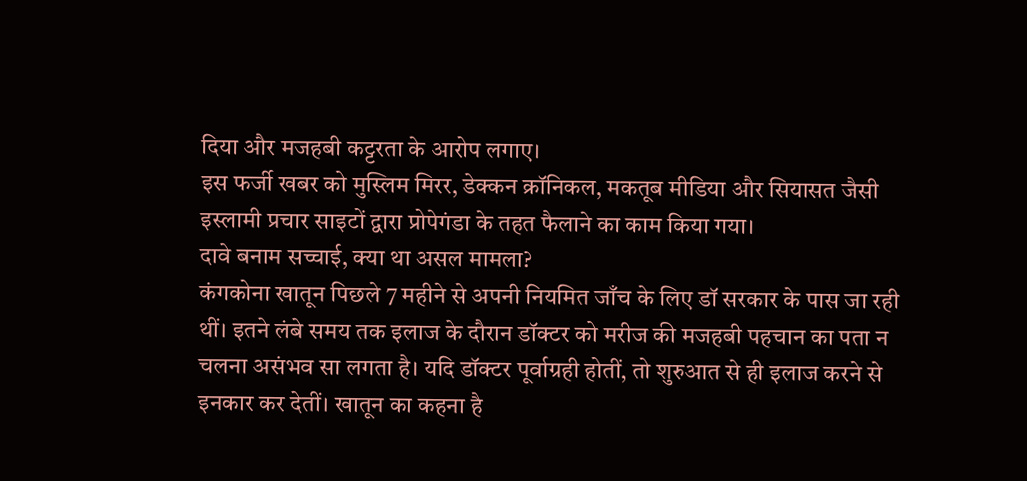दिया और मजहबी कट्टरता के आरोप लगाए।
इस फर्जी खबर को मुस्लिम मिरर, डेक्कन क्रॉनिकल, मकतूब मीडिया और सियासत जैसी इस्लामी प्रचार साइटों द्वारा प्रोपेगंडा के तहत फैलाने का काम किया गया।
दावे बनाम सच्चाई, क्या था असल मामला?
कंगकोना खातून पिछले 7 महीने से अपनी नियमित जाँच के लिए डॉ सरकार के पास जा रही थीं। इतने लंबे समय तक इलाज के दौरान डॉक्टर को मरीज की मजहबी पहचान का पता न चलना असंभव सा लगता है। यदि डॉक्टर पूर्वाग्रही होतीं, तो शुरुआत से ही इलाज करने से इनकार कर देतीं। खातून का कहना है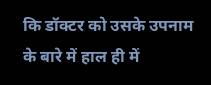कि डॉक्टर को उसके उपनाम के बारे में हाल ही में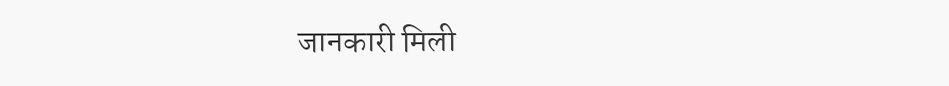जानकारी मिली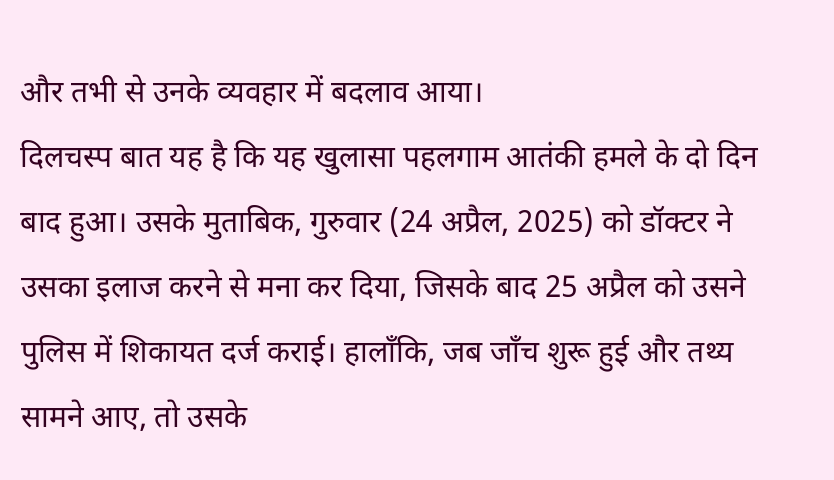और तभी से उनके व्यवहार में बदलाव आया।
दिलचस्प बात यह है कि यह खुलासा पहलगाम आतंकी हमले के दो दिन बाद हुआ। उसके मुताबिक, गुरुवार (24 अप्रैल, 2025) को डॉक्टर ने उसका इलाज करने से मना कर दिया, जिसके बाद 25 अप्रैल को उसने पुलिस में शिकायत दर्ज कराई। हालाँकि, जब जाँच शुरू हुई और तथ्य सामने आए, तो उसके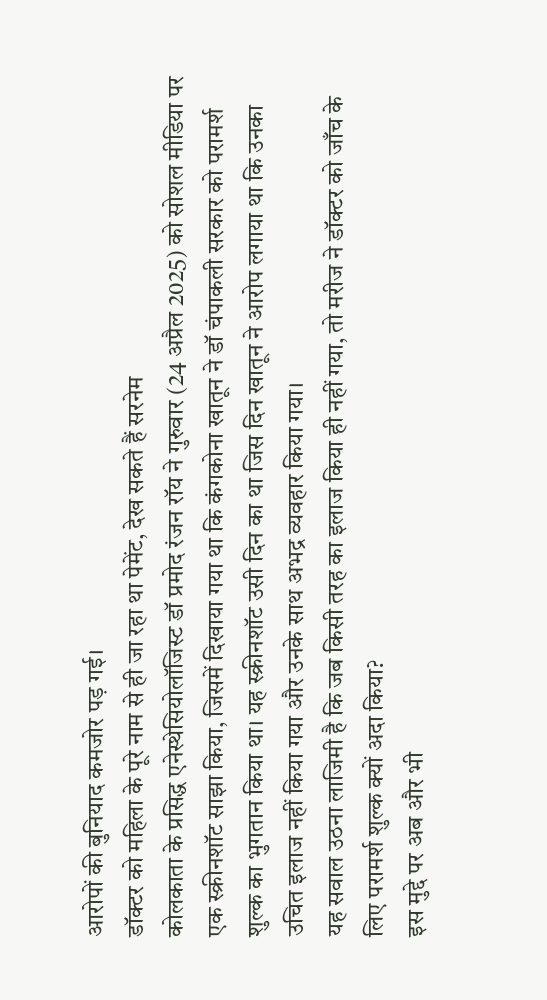आरोपों की बुनियाद कमजोर पड़ गई।
डॉक्टर को महिला के पूरे नाम से ही जा रहा था पेमेंट, देख सकते हैं सरनेम
कोलकाता के प्रसिद्ध एनेस्थेसियोलॉजिस्ट डॉ प्रमोद रंजन रॉय ने गुरुवार (24 अप्रैल 2025) को सोशल मीडिया पर एक स्क्रीनशॉट साझा किया, जिसमें दिखाया गया था कि कंगकोना खातून ने डॉ चंपाकली सरकार को परामर्श शुल्क का भुगतान किया था। यह स्क्रीनशॉट उसी दिन का था जिस दिन खातून ने आरोप लगाया था कि उनका उचित इलाज नहीं किया गया और उनके साथ अभद्र व्यवहार किया गया।
यह सवाल उठना लाजिमी है कि जब किसी तरह का इलाज किया ही नहीं गया, तो मरीज ने डॉक्टर को जाँच के लिए परामर्श शुल्क क्यों अदा किया?
इस मुद्दे पर अब और भी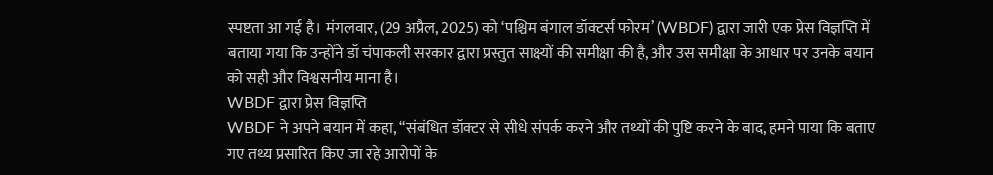स्पष्टता आ गई है। मंगलवार, (29 अप्रैल, 2025) को ‘पश्चिम बंगाल डॉक्टर्स फोरम’ (WBDF) द्वारा जारी एक प्रेस विज्ञप्ति में बताया गया कि उन्होंने डॉ चंपाकली सरकार द्वारा प्रस्तुत साक्ष्यों की समीक्षा की है, और उस समीक्षा के आधार पर उनके बयान को सही और विश्वसनीय माना है।
WBDF द्वारा प्रेस विज्ञप्ति
WBDF ने अपने बयान में कहा, “संबंधित डॉक्टर से सीधे संपर्क करने और तथ्यों की पुष्टि करने के बाद, हमने पाया कि बताए गए तथ्य प्रसारित किए जा रहे आरोपों के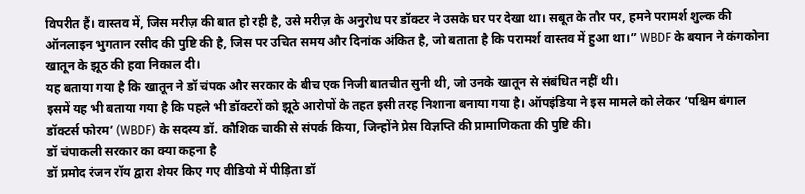विपरीत हैं। वास्तव में, जिस मरीज़ की बात हो रही है, उसे मरीज़ के अनुरोध पर डॉक्टर ने उसके घर पर देखा था। सबूत के तौर पर, हमने परामर्श शुल्क की ऑनलाइन भुगतान रसीद की पुष्टि की है, जिस पर उचित समय और दिनांक अंकित है, जो बताता है कि परामर्श वास्तव में हुआ था।” WBDF के बयान ने कंगकोना खातून के झूठ की हवा निकाल दी।
यह बताया गया है कि खातून ने डॉ चंपक और सरकार के बीच एक निजी बातचीत सुनी थी, जो उनके खातून से संबंधित नहीं थी।
इसमें यह भी बताया गया है कि पहले भी डॉक्टरों को झूठे आरोपों के तहत इसी तरह निशाना बनाया गया है। ऑपइंडिया ने इस मामले को लेकर ‘पश्चिम बंगाल डॉक्टर्स फोरम’ (WBDF) के सदस्य डॉ. कौशिक चाकी से संपर्क किया, जिन्होंने प्रेस विज्ञप्ति की प्रामाणिकता की पुष्टि की।
डॉ चंपाकली सरकार का क्या कहना है
डॉ प्रमोद रंजन रॉय द्वारा शेयर किए गए वीडियो में पीड़िता डॉ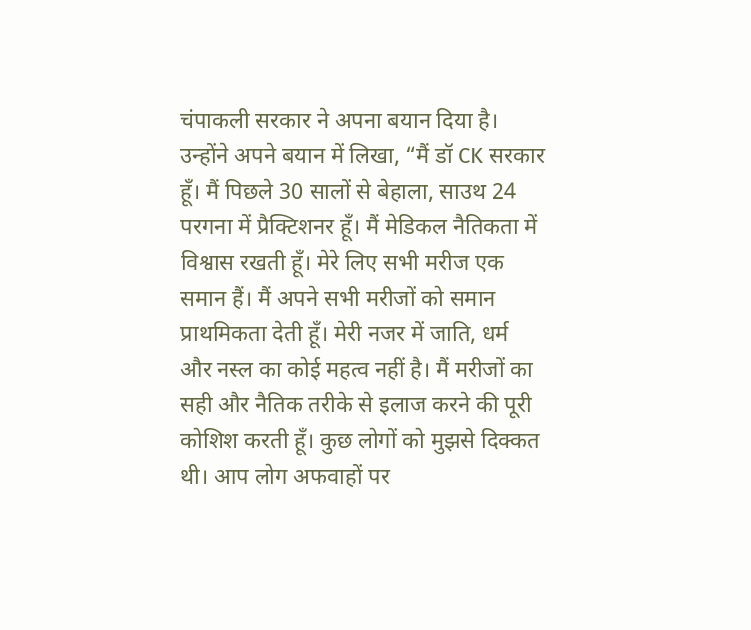चंपाकली सरकार ने अपना बयान दिया है।
उन्होंने अपने बयान में लिखा, “मैं डॉ CK सरकार हूँ। मैं पिछले 30 सालों से बेहाला, साउथ 24 परगना में प्रैक्टिशनर हूँ। मैं मेडिकल नैतिकता में विश्वास रखती हूँ। मेरे लिए सभी मरीज एक समान हैं। मैं अपने सभी मरीजों को समान प्राथमिकता देती हूँ। मेरी नजर में जाति, धर्म और नस्ल का कोई महत्व नहीं है। मैं मरीजों का सही और नैतिक तरीके से इलाज करने की पूरी कोशिश करती हूँ। कुछ लोगों को मुझसे दिक्कत थी। आप लोग अफवाहों पर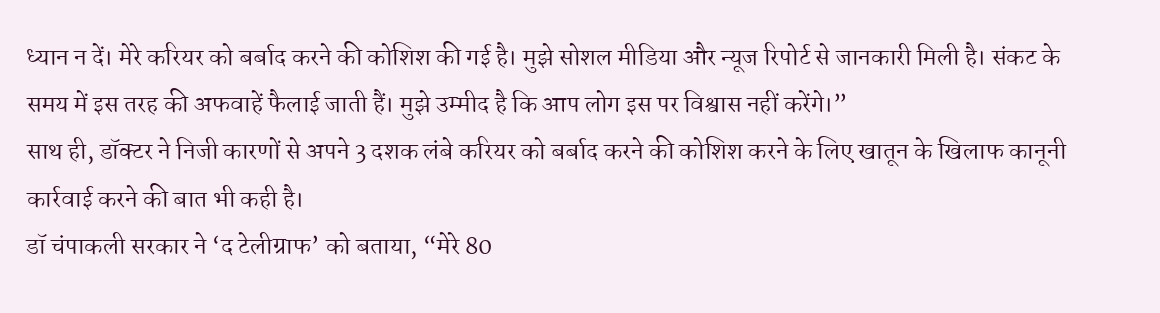ध्यान न दें। मेरे करियर को बर्बाद करने की कोशिश की गई है। मुझे सोशल मीडिया और न्यूज रिपोर्ट से जानकारी मिली है। संकट के समय में इस तरह की अफवाहें फैलाई जाती हैं। मुझे उम्मीद है कि आप लोग इस पर विश्वास नहीं करेंगे।”
साथ ही, डॉक्टर ने निजी कारणों से अपने 3 दशक लंबे करियर को बर्बाद करने की कोशिश करने के लिए खातून के खिलाफ कानूनी कार्रवाई करने की बात भी कही है।
डॉ चंपाकली सरकार ने ‘द टेलीग्राफ’ को बताया, “मेरे 80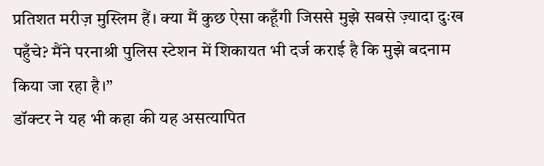प्रतिशत मरीज़ मुस्लिम हैं। क्या मैं कुछ ऐसा कहूँगी जिससे मुझे सबसे ज़्यादा दुःख पहुँचे? मैंने परनाश्री पुलिस स्टेशन में शिकायत भी दर्ज कराई है कि मुझे बदनाम किया जा रहा है।”
डॉक्टर ने यह भी कहा की यह असत्यापित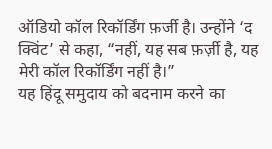ऑडियो कॉल रिकॉर्डिंग फ़र्जी है। उन्होंने ‘द क्विंट’ से कहा, “नहीं, यह सब फ़र्ज़ी है, यह मेरी कॉल रिकॉर्डिंग नहीं है।”
यह हिंदू समुदाय को बदनाम करने का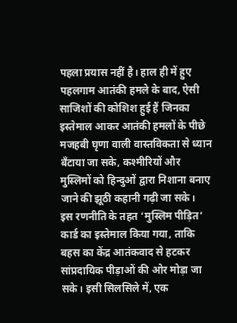पहला प्रयास नहीं है। हाल ही में हुए पहलगाम आतंकी हमले के बाद, ऐसी साजिशों की कोशिश हुई हैं जिनका इस्तेमाल आकर आतंकी हमलों के पीछे मजहबी घृणा वाली वास्तविकता से ध्यान बँटाया जा सके, कश्मीरियों और मुस्लिमों को हिन्दुओं द्वारा निशाना बनाए जाने की झूठी कहानी गढ़ी जा सके।
इस रणनीति के तहत ‘मुस्लिम पीड़ित’ कार्ड का इस्तेमाल किया गया, ताकि बहस का केंद्र आतंकवाद से हटकर सांप्रदायिक पीड़ाओं की ओर मोड़ा जा सके। इसी सिलसिले में, एक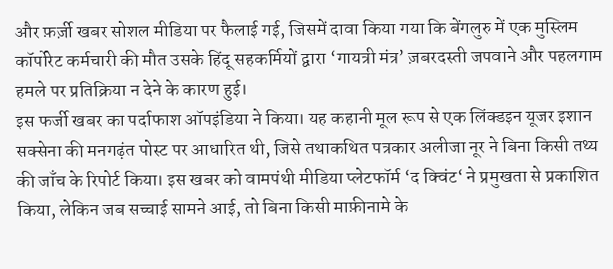और फ़र्ज़ी खबर सोशल मीडिया पर फैलाई गई, जिसमें दावा किया गया कि बेंगलुरु में एक मुस्लिम कॉर्पोरेट कर्मचारी की मौत उसके हिंदू सहकर्मियों द्वारा ‘गायत्री मंत्र’ ज़बरदस्ती जपवाने और पहलगाम हमले पर प्रतिक्रिया न देने के कारण हुई।
इस फर्जी खबर का पर्दाफाश ऑपइंडिया ने किया। यह कहानी मूल रूप से एक लिंक्डइन यूजर इशान सक्सेना की मनगढ़ंत पोस्ट पर आधारित थी, जिसे तथाकथित पत्रकार अलीजा नूर ने बिना किसी तथ्य की जाँच के रिपोर्ट किया। इस खबर को वामपंथी मीडिया प्लेटफॉर्म ‘द क्विंट‘ ने प्रमुखता से प्रकाशित किया, लेकिन जब सच्चाई सामने आई, तो बिना किसी माफ़ीनामे के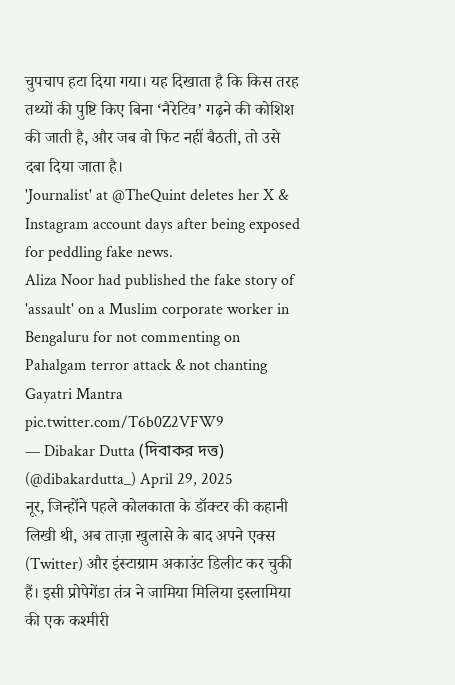चुपचाप हटा दिया गया। यह दिखाता है कि किस तरह तथ्यों की पुष्टि किए बिना ‘नैरेटिव’ गढ़ने की कोशिश की जाती है, और जब वो फिट नहीं बैठती, तो उसे दबा दिया जाता है।
'Journalist' at @TheQuint deletes her X & Instagram account days after being exposed for peddling fake news.
Aliza Noor had published the fake story of 'assault' on a Muslim corporate worker in Bengaluru for not commenting on Pahalgam terror attack & not chanting Gayatri Mantra pic.twitter.com/T6b0Z2VFW9
— Dibakar Dutta (দিবাকর দত্ত) (@dibakardutta_) April 29, 2025
नूर, जिन्होंने पहले कोलकाता के डॉक्टर की कहानी लिखी थी, अब ताज़ा खुलासे के बाद अपने एक्स (Twitter) और इंस्टाग्राम अकाउंट डिलीट कर चुकी हैं। इसी प्रोपेगेंडा तंत्र ने जामिया मिलिया इस्लामिया की एक कश्मीरी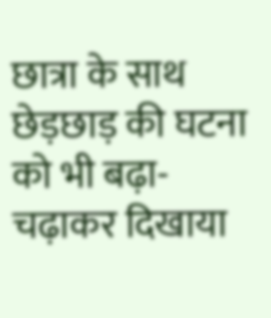छात्रा के साथ छेड़छाड़ की घटना को भी बढ़ा-चढ़ाकर दिखाया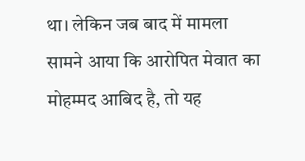था। लेकिन जब बाद में मामला सामने आया कि आरोपित मेवात का मोहम्मद आबिद है, तो यह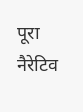पूरा नैरेटिव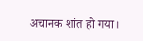अचानक शांत हो गया।